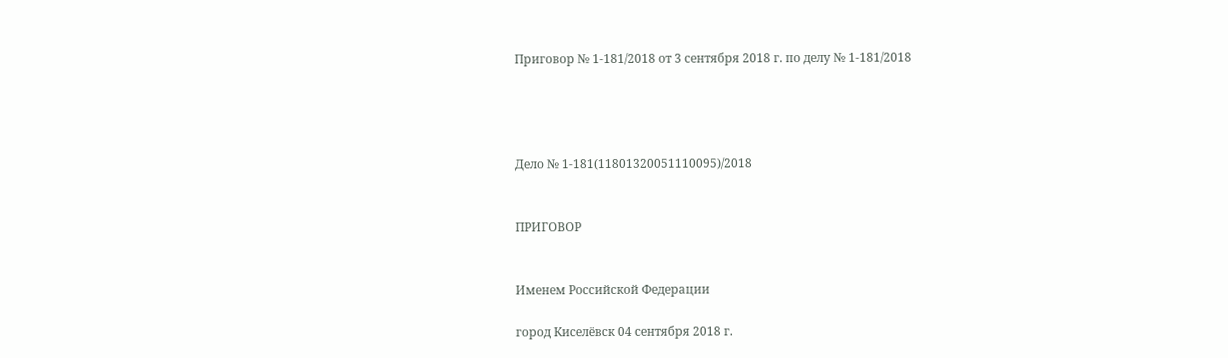Приговор № 1-181/2018 от 3 сентября 2018 г. по делу № 1-181/2018




Дело № 1-181(11801320051110095)/2018


ПРИГОВОР


Именем Российской Федерации

город Киселёвск 04 сентября 2018 г.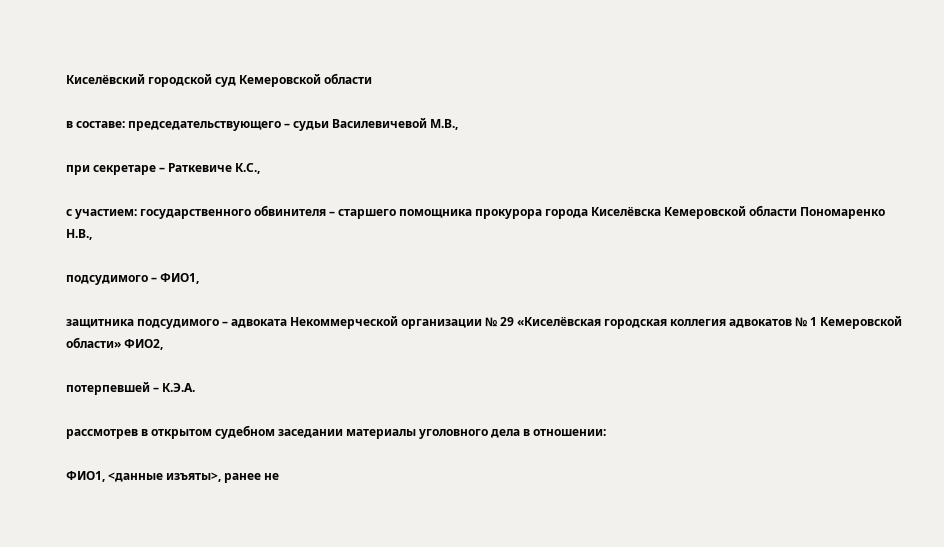Киселёвский городской суд Кемеровской области

в составе: председательствующего – судьи Василевичевой М.В.,

при секретаре – Раткевиче К.С.,

с участием: государственного обвинителя – старшего помощника прокурора города Киселёвска Кемеровской области Пономаренко Н.В.,

подсудимого – ФИО1,

защитника подсудимого – адвоката Некоммерческой организации № 29 «Киселёвская городская коллегия адвокатов № 1 Кемеровской области» ФИО2,

потерпевшей – К.Э.А.

рассмотрев в открытом судебном заседании материалы уголовного дела в отношении:

ФИО1, <данные изъяты>, ранее не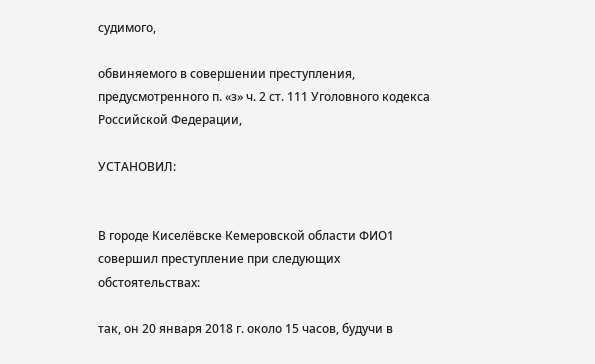судимого,

обвиняемого в совершении преступления, предусмотренного п. «з» ч. 2 ст. 111 Уголовного кодекса Российской Федерации,

УСТАНОВИЛ:


В городе Киселёвске Кемеровской области ФИО1 совершил преступление при следующих обстоятельствах:

так, он 20 января 2018 г. около 15 часов, будучи в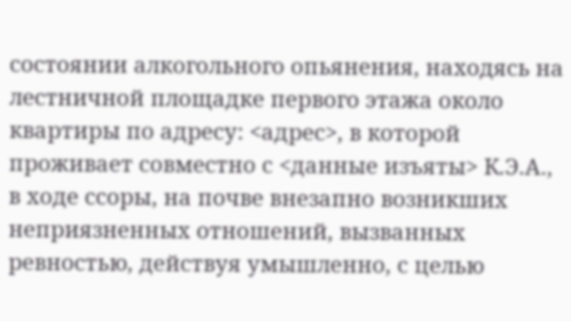состоянии алкогольного опьянения, находясь на лестничной площадке первого этажа около квартиры по адресу: <адрес>, в которой проживает совместно с <данные изъяты> К.Э.А., в ходе ссоры, на почве внезапно возникших неприязненных отношений, вызванных ревностью, действуя умышленно, с целью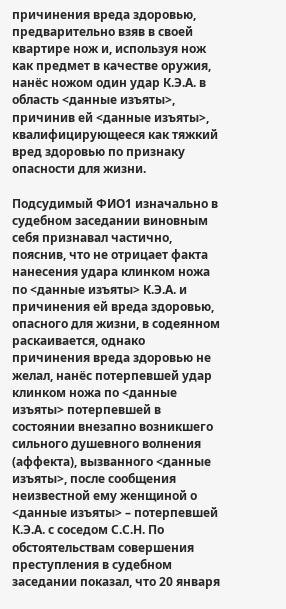причинения вреда здоровью, предварительно взяв в своей квартире нож и, используя нож как предмет в качестве оружия, нанёс ножом один удар К.Э.А. в область <данные изъяты>, причинив ей <данные изъяты>, квалифицирующееся как тяжкий вред здоровью по признаку опасности для жизни.

Подсудимый ФИО1 изначально в судебном заседании виновным себя признавал частично, пояснив, что не отрицает факта нанесения удара клинком ножа по <данные изъяты> К.Э.А. и причинения ей вреда здоровью, опасного для жизни, в содеянном раскаивается, однако причинения вреда здоровью не желал, нанёс потерпевшей удар клинком ножа по <данные изъяты> потерпевшей в состоянии внезапно возникшего сильного душевного волнения (аффекта), вызванного <данные изъяты>, после сообщения неизвестной ему женщиной о <данные изъяты> – потерпевшей К.Э.А. с соседом С.С.Н. По обстоятельствам совершения преступления в судебном заседании показал, что 20 января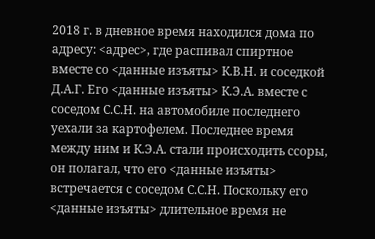2018 г. в дневное время находился дома по адресу: <адрес>, где распивал спиртное вместе со <данные изъяты> К.В.Н. и соседкой Д.А.Г. Его <данные изъяты> К.Э.А. вместе с соседом С.С.Н. на автомобиле последнего уехали за картофелем. Последнее время между ним и К.Э.А. стали происходить ссоры, он полагал, что его <данные изъяты> встречается с соседом С.С.Н. Поскольку его <данные изъяты> длительное время не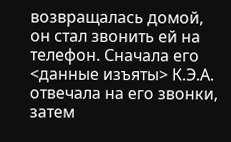возвращалась домой, он стал звонить ей на телефон. Сначала его <данные изъяты> К.Э.А. отвечала на его звонки, затем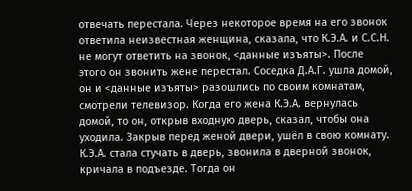отвечать перестала. Через некоторое время на его звонок ответила неизвестная женщина, сказала, что К.Э.А. и С.С.Н. не могут ответить на звонок, <данные изъяты>. После этого он звонить жене перестал. Соседка Д.А.Г. ушла домой, он и <данные изъяты> разошлись по своим комнатам, смотрели телевизор. Когда его жена К.Э.А. вернулась домой, то он, открыв входную дверь, сказал, чтобы она уходила. Закрыв перед женой двери, ушёл в свою комнату. К.Э.А. стала стучать в дверь, звонила в дверной звонок, кричала в подъезде. Тогда он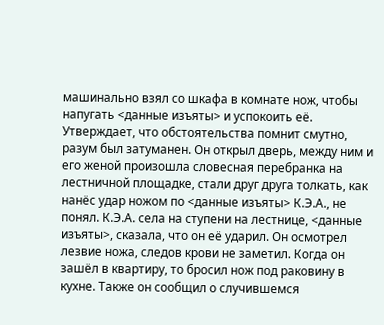машинально взял со шкафа в комнате нож, чтобы напугать <данные изъяты> и успокоить её. Утверждает, что обстоятельства помнит смутно, разум был затуманен. Он открыл дверь, между ним и его женой произошла словесная перебранка на лестничной площадке, стали друг друга толкать, как нанёс удар ножом по <данные изъяты> К.Э.А., не понял. К.Э.А. села на ступени на лестнице, <данные изъяты>, сказала, что он её ударил. Он осмотрел лезвие ножа, следов крови не заметил. Когда он зашёл в квартиру, то бросил нож под раковину в кухне. Также он сообщил о случившемся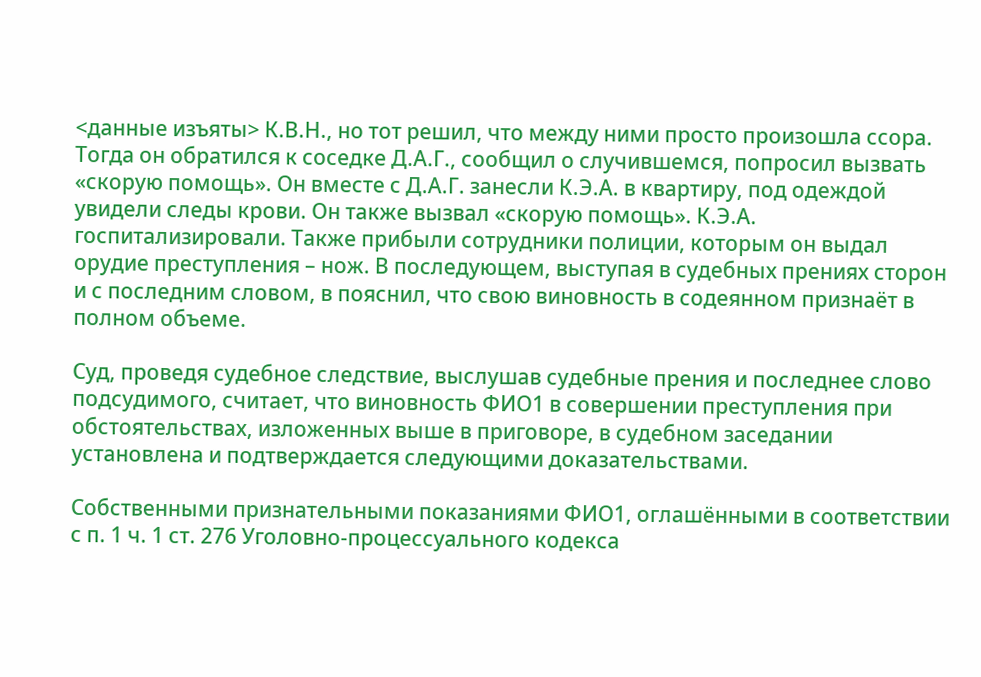<данные изъяты> К.В.Н., но тот решил, что между ними просто произошла ссора. Тогда он обратился к соседке Д.А.Г., сообщил о случившемся, попросил вызвать «скорую помощь». Он вместе с Д.А.Г. занесли К.Э.А. в квартиру, под одеждой увидели следы крови. Он также вызвал «скорую помощь». К.Э.А. госпитализировали. Также прибыли сотрудники полиции, которым он выдал орудие преступления – нож. В последующем, выступая в судебных прениях сторон и с последним словом, в пояснил, что свою виновность в содеянном признаёт в полном объеме.

Суд, проведя судебное следствие, выслушав судебные прения и последнее слово подсудимого, считает, что виновность ФИО1 в совершении преступления при обстоятельствах, изложенных выше в приговоре, в судебном заседании установлена и подтверждается следующими доказательствами.

Собственными признательными показаниями ФИО1, оглашёнными в соответствии с п. 1 ч. 1 ст. 276 Уголовно-процессуального кодекса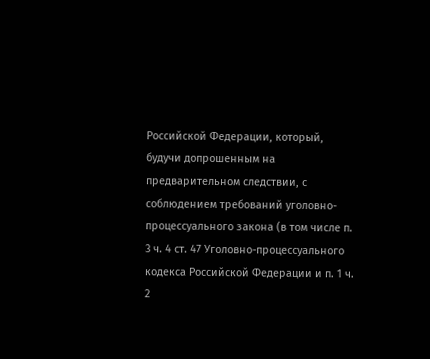Российской Федерации, который, будучи допрошенным на предварительном следствии, с соблюдением требований уголовно-процессуального закона (в том числе п. 3 ч. 4 ст. 47 Уголовно-процессуального кодекса Российской Федерации и п. 1 ч. 2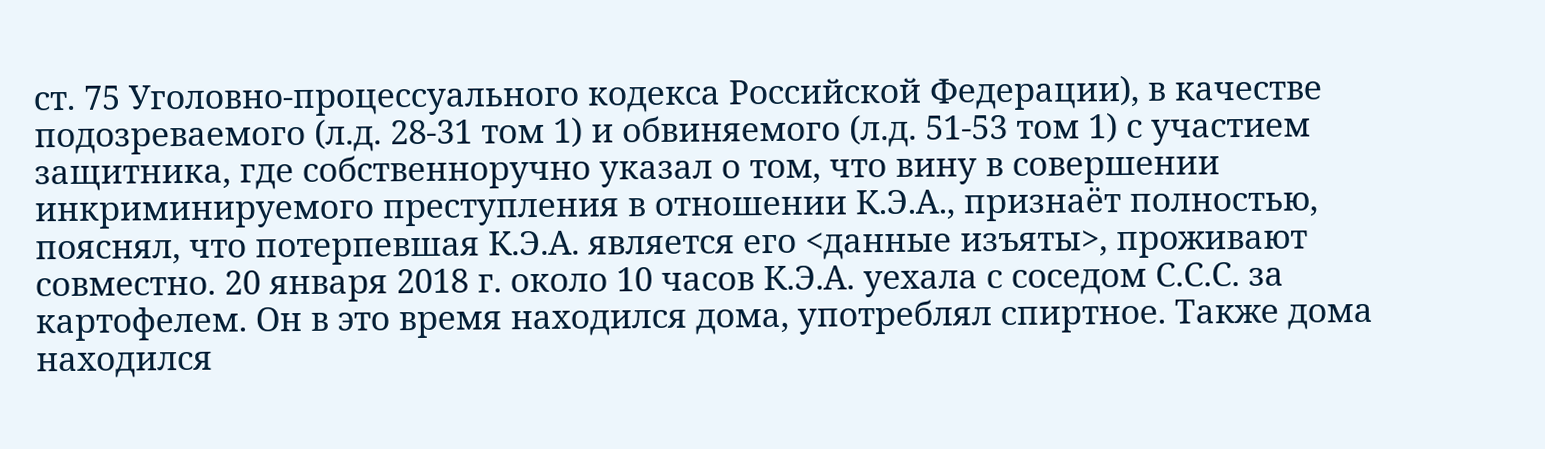ст. 75 Уголовно-процессуального кодекса Российской Федерации), в качестве подозреваемого (л.д. 28-31 том 1) и обвиняемого (л.д. 51-53 том 1) с участием защитника, где собственноручно указал о том, что вину в совершении инкриминируемого преступления в отношении К.Э.А., признаёт полностью, пояснял, что потерпевшая К.Э.А. является его <данные изъяты>, проживают совместно. 20 января 2018 г. около 10 часов К.Э.А. уехала с соседом С.С.С. за картофелем. Он в это время находился дома, употреблял спиртное. Также дома находился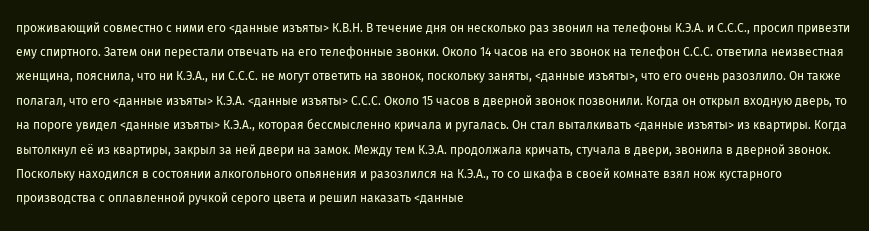проживающий совместно с ними его <данные изъяты> К.В.Н. В течение дня он несколько раз звонил на телефоны К.Э.А. и С.С.С., просил привезти ему спиртного. Затем они перестали отвечать на его телефонные звонки. Около 14 часов на его звонок на телефон С.С.С. ответила неизвестная женщина, пояснила, что ни К.Э.А., ни С.С.С. не могут ответить на звонок, поскольку заняты, <данные изъяты>, что его очень разозлило. Он также полагал, что его <данные изъяты> К.Э.А. <данные изъяты> С.С.С. Около 15 часов в дверной звонок позвонили. Когда он открыл входную дверь, то на пороге увидел <данные изъяты> К.Э.А., которая бессмысленно кричала и ругалась. Он стал выталкивать <данные изъяты> из квартиры. Когда вытолкнул её из квартиры, закрыл за ней двери на замок. Между тем К.Э.А. продолжала кричать, стучала в двери, звонила в дверной звонок. Поскольку находился в состоянии алкогольного опьянения и разозлился на К.Э.А., то со шкафа в своей комнате взял нож кустарного производства с оплавленной ручкой серого цвета и решил наказать <данные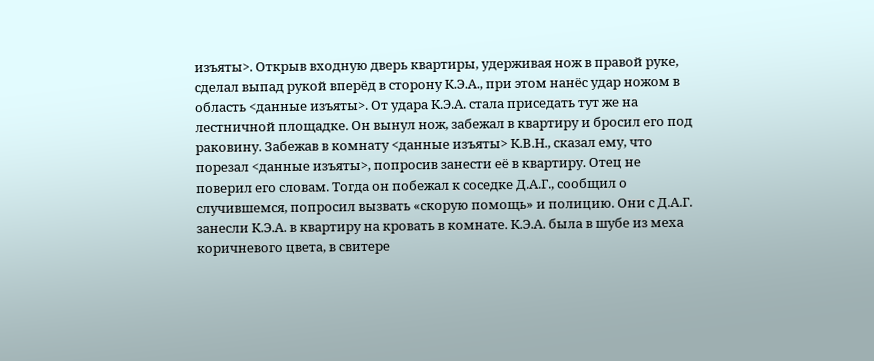изъяты>. Открыв входную дверь квартиры, удерживая нож в правой руке, сделал выпад рукой вперёд в сторону К.Э.А., при этом нанёс удар ножом в область <данные изъяты>. От удара К.Э.А. стала приседать тут же на лестничной площадке. Он вынул нож, забежал в квартиру и бросил его под раковину. Забежав в комнату <данные изъяты> К.В.Н., сказал ему, что порезал <данные изъяты>, попросив занести её в квартиру. Отец не поверил его словам. Тогда он побежал к соседке Д.А.Г., сообщил о случившемся, попросил вызвать «скорую помощь» и полицию. Они с Д.А.Г. занесли К.Э.А. в квартиру на кровать в комнате. К.Э.А. была в шубе из меха коричневого цвета, в свитере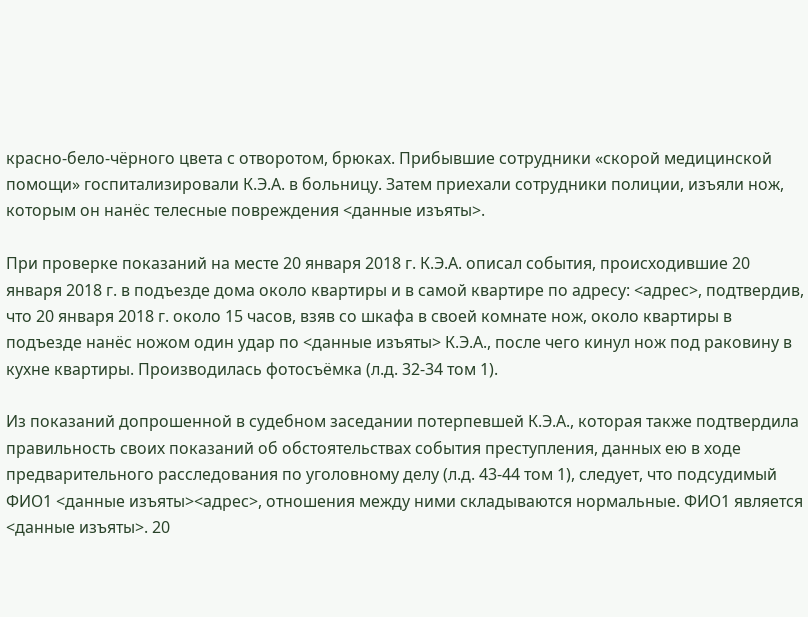красно-бело-чёрного цвета с отворотом, брюках. Прибывшие сотрудники «скорой медицинской помощи» госпитализировали К.Э.А. в больницу. Затем приехали сотрудники полиции, изъяли нож, которым он нанёс телесные повреждения <данные изъяты>.

При проверке показаний на месте 20 января 2018 г. К.Э.А. описал события, происходившие 20 января 2018 г. в подъезде дома около квартиры и в самой квартире по адресу: <адрес>, подтвердив, что 20 января 2018 г. около 15 часов, взяв со шкафа в своей комнате нож, около квартиры в подъезде нанёс ножом один удар по <данные изъяты> К.Э.А., после чего кинул нож под раковину в кухне квартиры. Производилась фотосъёмка (л.д. 32-34 том 1).

Из показаний допрошенной в судебном заседании потерпевшей К.Э.А., которая также подтвердила правильность своих показаний об обстоятельствах события преступления, данных ею в ходе предварительного расследования по уголовному делу (л.д. 43-44 том 1), следует, что подсудимый ФИО1 <данные изъяты><адрес>, отношения между ними складываются нормальные. ФИО1 является <данные изъяты>. 20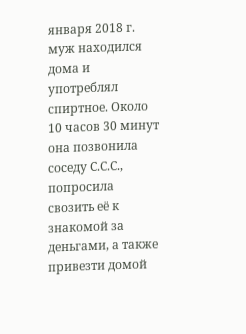января 2018 г. муж находился дома и употреблял спиртное. Около 10 часов 30 минут она позвонила соседу С.С.С., попросила свозить её к знакомой за деньгами, а также привезти домой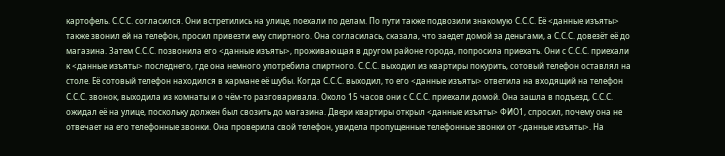картофель. С.С.С. согласился. Они встретились на улице, поехали по делам. По пути также подвозили знакомую С.С.С. Её <данные изъяты> также звонил ей на телефон, просил привезти ему спиртного. Она согласилась, сказала, что заедет домой за деньгами, а С.С.С. довезёт её до магазина. Затем С.С.С. позвонила его <данные изъяты>, проживающая в другом районе города, попросила приехать. Они с С.С.С. приехали к <данные изъяты> последнего, где она немного употребила спиртного. С.С.С. выходил из квартиры покурить, сотовый телефон оставлял на столе. Её сотовый телефон находился в кармане её шубы. Когда С.С.С. выходил, то его <данные изъяты> ответила на входящий на телефон С.С.С. звонок, выходила из комнаты и о чём-то разговаривала. Около 15 часов они с С.С.С. приехали домой. Она зашла в подъезд, С.С.С. ожидал её на улице, поскольку должен был свозить до магазина. Двери квартиры открыл <данные изъяты> ФИО1, спросил, почему она не отвечает на его телефонные звонки. Она проверила свой телефон, увидела пропущенные телефонные звонки от <данные изъяты>. На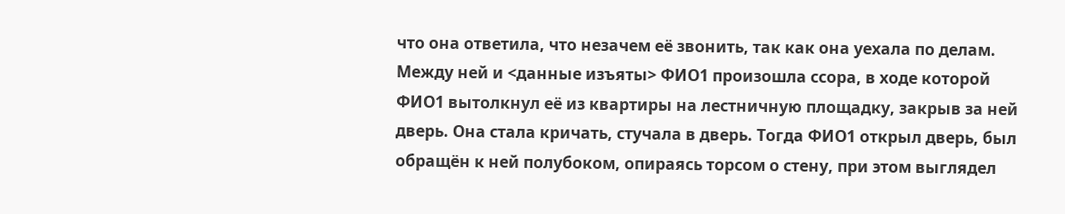что она ответила, что незачем её звонить, так как она уехала по делам. Между ней и <данные изъяты> ФИО1 произошла ссора, в ходе которой ФИО1 вытолкнул её из квартиры на лестничную площадку, закрыв за ней дверь. Она стала кричать, стучала в дверь. Тогда ФИО1 открыл дверь, был обращён к ней полубоком, опираясь торсом о стену, при этом выглядел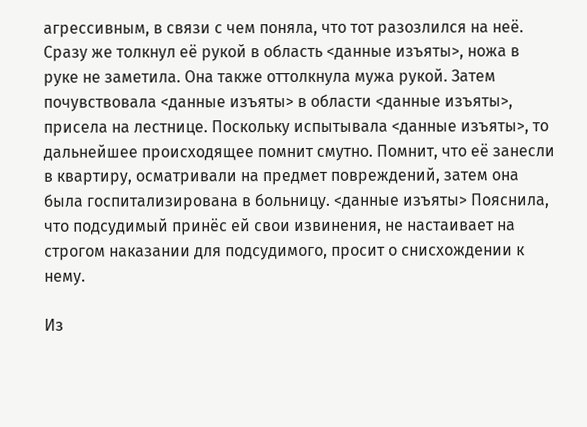агрессивным, в связи с чем поняла, что тот разозлился на неё. Сразу же толкнул её рукой в область <данные изъяты>, ножа в руке не заметила. Она также оттолкнула мужа рукой. Затем почувствовала <данные изъяты> в области <данные изъяты>, присела на лестнице. Поскольку испытывала <данные изъяты>, то дальнейшее происходящее помнит смутно. Помнит, что её занесли в квартиру, осматривали на предмет повреждений, затем она была госпитализирована в больницу. <данные изъяты> Пояснила, что подсудимый принёс ей свои извинения, не настаивает на строгом наказании для подсудимого, просит о снисхождении к нему.

Из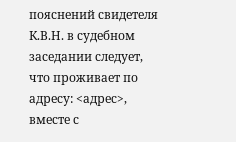пояснений свидетеля К.В.Н. в судебном заседании следует, что проживает по адресу: <адрес>, вместе с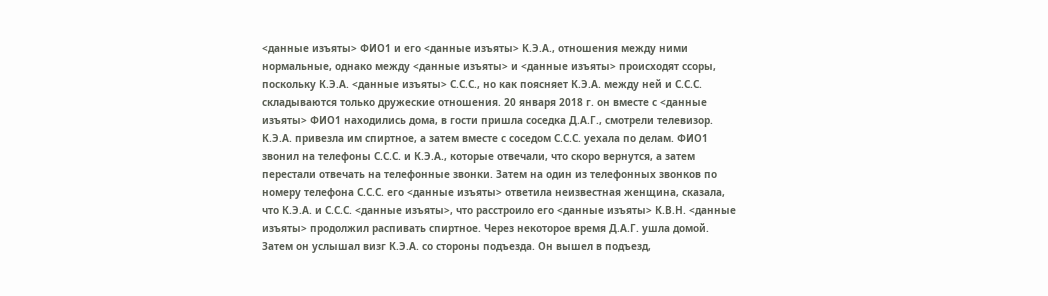<данные изъяты> ФИО1 и его <данные изъяты> К.Э.А., отношения между ними нормальные, однако между <данные изъяты> и <данные изъяты> происходят ссоры, поскольку К.Э.А. <данные изъяты> С.С.С., но как поясняет К.Э.А. между ней и С.С.С. складываются только дружеские отношения. 20 января 2018 г. он вместе с <данные изъяты> ФИО1 находились дома, в гости пришла соседка Д.А.Г., смотрели телевизор. К.Э.А. привезла им спиртное, а затем вместе с соседом С.С.С. уехала по делам. ФИО1 звонил на телефоны С.С.С. и К.Э.А., которые отвечали, что скоро вернутся, а затем перестали отвечать на телефонные звонки. Затем на один из телефонных звонков по номеру телефона С.С.С. его <данные изъяты> ответила неизвестная женщина, сказала, что К.Э.А. и С.С.С. <данные изъяты>, что расстроило его <данные изъяты> К.В.Н. <данные изъяты> продолжил распивать спиртное. Через некоторое время Д.А.Г. ушла домой. Затем он услышал визг К.Э.А. со стороны подъезда. Он вышел в подъезд,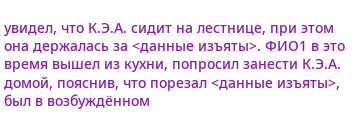увидел, что К.Э.А. сидит на лестнице, при этом она держалась за <данные изъяты>. ФИО1 в это время вышел из кухни, попросил занести К.Э.А. домой, пояснив, что порезал <данные изъяты>, был в возбуждённом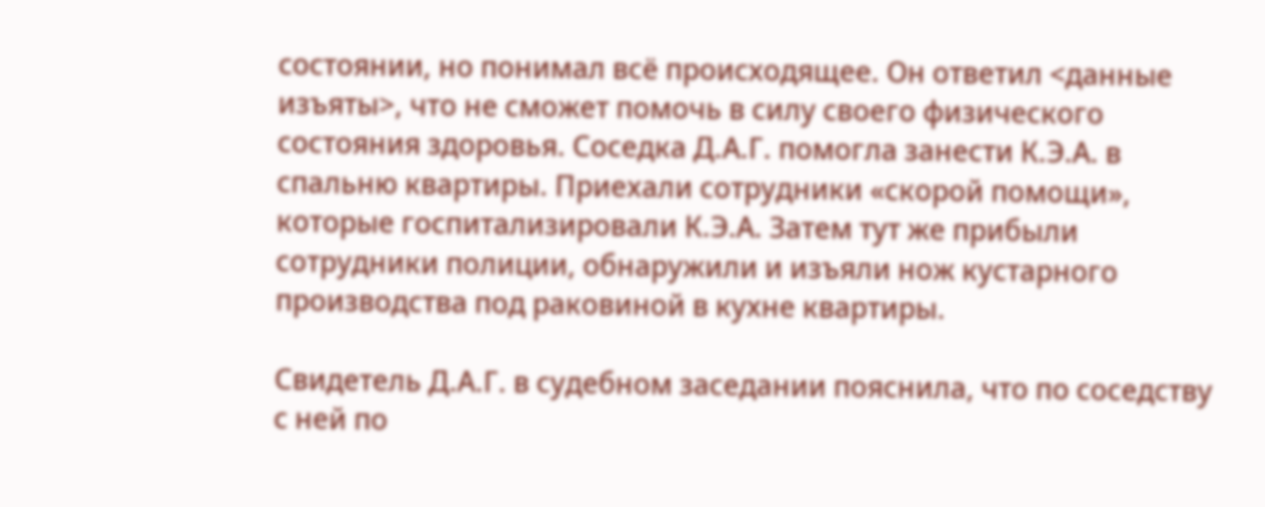состоянии, но понимал всё происходящее. Он ответил <данные изъяты>, что не сможет помочь в силу своего физического состояния здоровья. Соседка Д.А.Г. помогла занести К.Э.А. в спальню квартиры. Приехали сотрудники «скорой помощи», которые госпитализировали К.Э.А. Затем тут же прибыли сотрудники полиции, обнаружили и изъяли нож кустарного производства под раковиной в кухне квартиры.

Свидетель Д.А.Г. в судебном заседании пояснила, что по соседству с ней по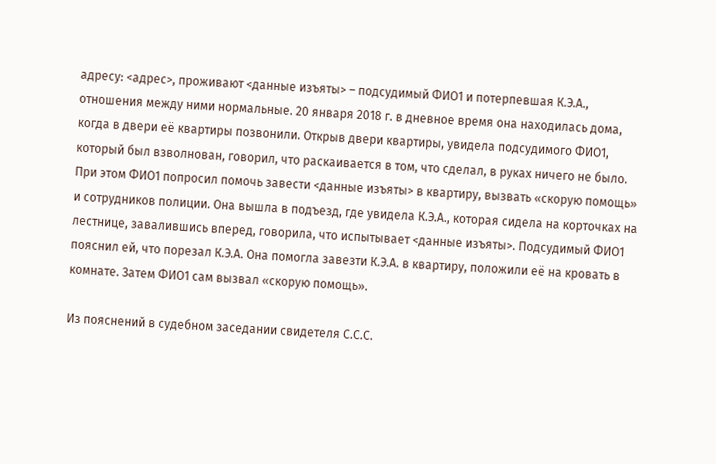адресу: <адрес>, проживают <данные изъяты> – подсудимый ФИО1 и потерпевшая К.Э.А., отношения между ними нормальные. 20 января 2018 г. в дневное время она находилась дома, когда в двери её квартиры позвонили. Открыв двери квартиры, увидела подсудимого ФИО1, который был взволнован, говорил, что раскаивается в том, что сделал, в руках ничего не было. При этом ФИО1 попросил помочь завести <данные изъяты> в квартиру, вызвать «скорую помощь» и сотрудников полиции. Она вышла в подъезд, где увидела К.Э.А., которая сидела на корточках на лестнице, завалившись вперед, говорила, что испытывает <данные изъяты>. Подсудимый ФИО1 пояснил ей, что порезал К.Э.А. Она помогла завезти К.Э.А. в квартиру, положили её на кровать в комнате. Затем ФИО1 сам вызвал «скорую помощь».

Из пояснений в судебном заседании свидетеля С.С.С.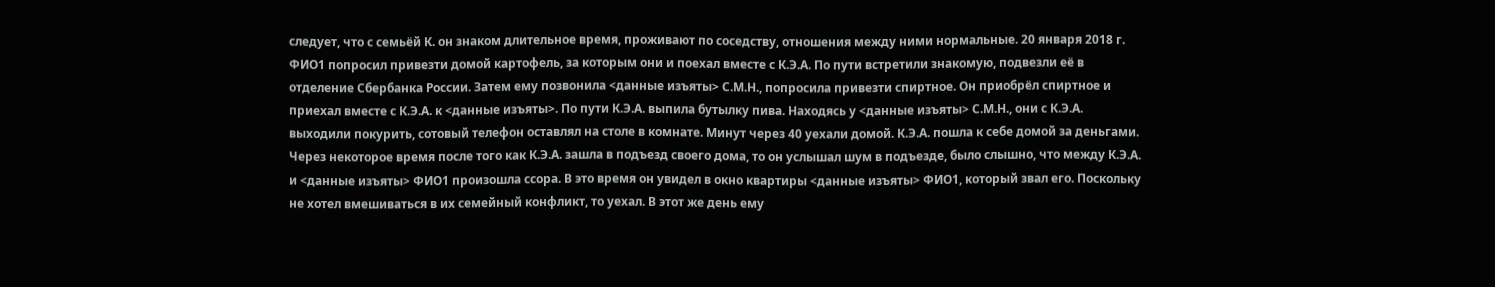следует, что с семьёй К. он знаком длительное время, проживают по соседству, отношения между ними нормальные. 20 января 2018 г. ФИО1 попросил привезти домой картофель, за которым они и поехал вместе с К.Э.А. По пути встретили знакомую, подвезли её в отделение Сбербанка России. Затем ему позвонила <данные изъяты> С.М.Н., попросила привезти спиртное. Он приобрёл спиртное и приехал вместе с К.Э.А. к <данные изъяты>. По пути К.Э.А. выпила бутылку пива. Находясь у <данные изъяты> С.М.Н., они с К.Э.А. выходили покурить, сотовый телефон оставлял на столе в комнате. Минут через 40 уехали домой. К.Э.А. пошла к себе домой за деньгами. Через некоторое время после того как К.Э.А. зашла в подъезд своего дома, то он услышал шум в подъезде, было слышно, что между К.Э.А. и <данные изъяты> ФИО1 произошла ссора. В это время он увидел в окно квартиры <данные изъяты> ФИО1, который звал его. Поскольку не хотел вмешиваться в их семейный конфликт, то уехал. В этот же день ему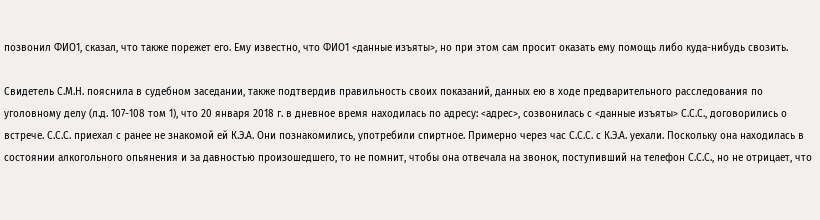позвонил ФИО1, сказал, что также порежет его. Ему известно, что ФИО1 <данные изъяты>, но при этом сам просит оказать ему помощь либо куда-нибудь свозить.

Свидетель С.М.Н. пояснила в судебном заседании, также подтвердив правильность своих показаний, данных ею в ходе предварительного расследования по уголовному делу (л.д. 107-108 том 1), что 20 января 2018 г. в дневное время находилась по адресу: <адрес>, созвонилась с <данные изъяты> С.С.С., договорились о встрече. С.С.С. приехал с ранее не знакомой ей К.Э.А. Они познакомились, употребили спиртное. Примерно через час С.С.С. с К.Э.А. уехали. Поскольку она находилась в состоянии алкогольного опьянения и за давностью произошедшего, то не помнит, чтобы она отвечала на звонок, поступивший на телефон С.С.С., но не отрицает, что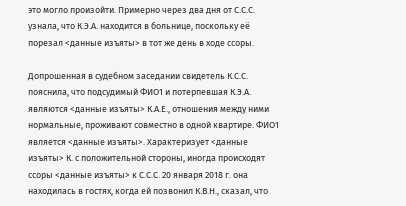это могло произойти. Примерно через два дня от С.С.С. узнала, что К.Э.А. находится в больнице, поскольку её порезал <данные изъяты> в тот же день в ходе ссоры.

Допрошенная в судебном заседании свидетель К.С.С. пояснила, что подсудимый ФИО1 и потерпевшая К.Э.А. являются <данные изъяты> К.А.Е., отношения между ними нормальные, проживают совместно в одной квартире. ФИО1 является <данные изъяты>. Характеризует <данные изъяты> К. с положительной стороны, иногда происходят ссоры <данные изъяты> к С.С.С. 20 января 2018 г. она находилась в гостях, когда ей позвонил К.В.Н., сказал, что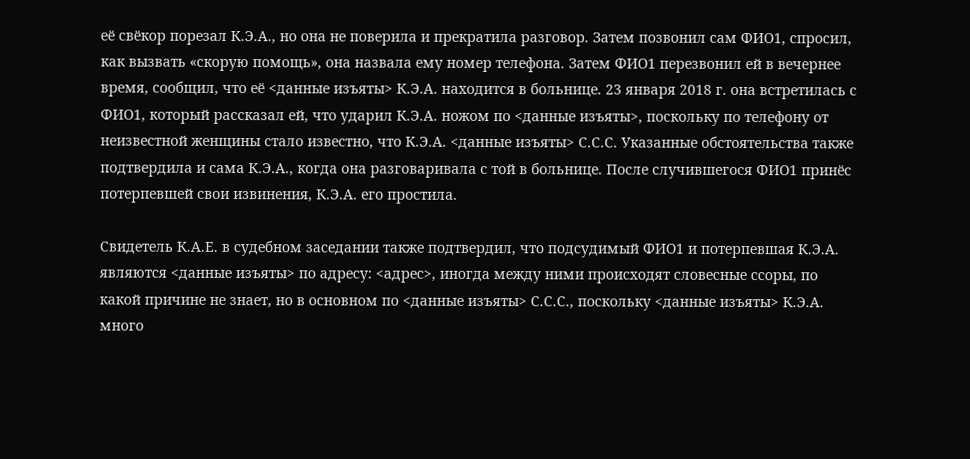её свёкор порезал К.Э.А., но она не поверила и прекратила разговор. Затем позвонил сам ФИО1, спросил, как вызвать «скорую помощь», она назвала ему номер телефона. Затем ФИО1 перезвонил ей в вечернее время, сообщил, что её <данные изъяты> К.Э.А. находится в больнице. 23 января 2018 г. она встретилась с ФИО1, который рассказал ей, что ударил К.Э.А. ножом по <данные изъяты>, поскольку по телефону от неизвестной женщины стало известно, что К.Э.А. <данные изъяты> С.С.С. Указанные обстоятельства также подтвердила и сама К.Э.А., когда она разговаривала с той в больнице. После случившегося ФИО1 принёс потерпевшей свои извинения, К.Э.А. его простила.

Свидетель К.А.Е. в судебном заседании также подтвердил, что подсудимый ФИО1 и потерпевшая К.Э.А. являются <данные изъяты> по адресу: <адрес>, иногда между ними происходят словесные ссоры, по какой причине не знает, но в основном по <данные изъяты> С.С.С., поскольку <данные изъяты> К.Э.А. много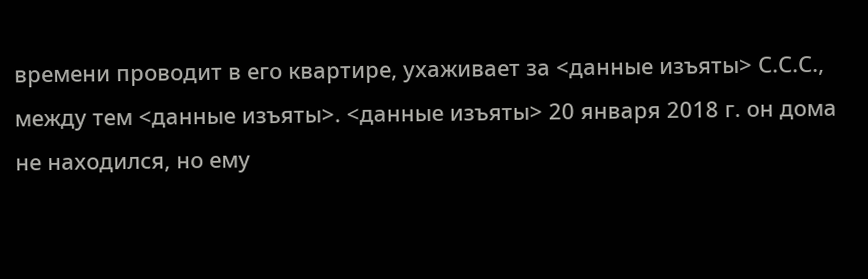времени проводит в его квартире, ухаживает за <данные изъяты> С.С.С., между тем <данные изъяты>. <данные изъяты> 20 января 2018 г. он дома не находился, но ему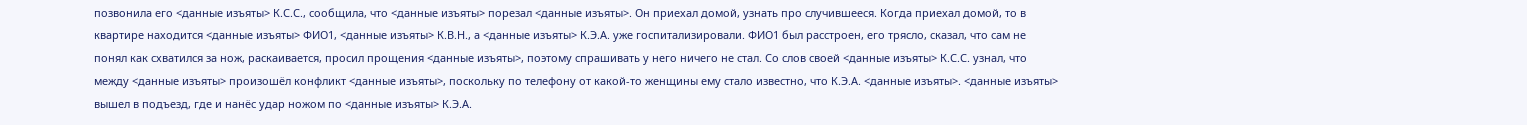позвонила его <данные изъяты> К.С.С., сообщила, что <данные изъяты> порезал <данные изъяты>. Он приехал домой, узнать про случившееся. Когда приехал домой, то в квартире находится <данные изъяты> ФИО1, <данные изъяты> К.В.Н., а <данные изъяты> К.Э.А. уже госпитализировали. ФИО1 был расстроен, его трясло, сказал, что сам не понял как схватился за нож, раскаивается, просил прощения <данные изъяты>, поэтому спрашивать у него ничего не стал. Со слов своей <данные изъяты> К.С.С. узнал, что между <данные изъяты> произошёл конфликт <данные изъяты>, поскольку по телефону от какой-то женщины ему стало известно, что К.Э.А. <данные изъяты>. <данные изъяты> вышел в подъезд, где и нанёс удар ножом по <данные изъяты> К.Э.А.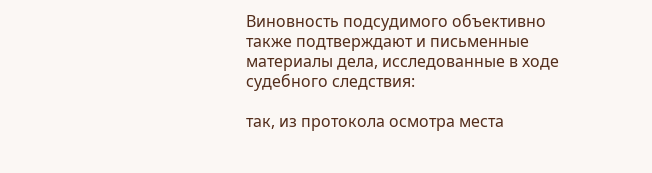Виновность подсудимого объективно также подтверждают и письменные материалы дела, исследованные в ходе судебного следствия:

так, из протокола осмотра места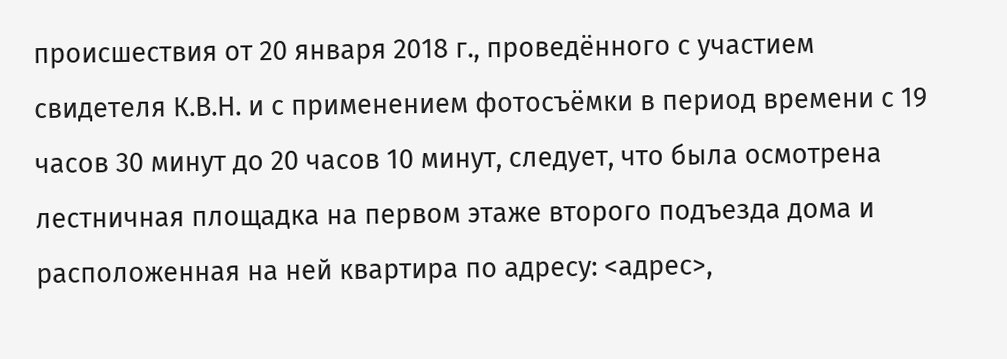происшествия от 20 января 2018 г., проведённого с участием свидетеля К.В.Н. и с применением фотосъёмки в период времени с 19 часов 30 минут до 20 часов 10 минут, следует, что была осмотрена лестничная площадка на первом этаже второго подъезда дома и расположенная на ней квартира по адресу: <адрес>,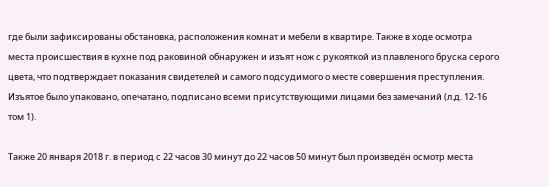где были зафиксированы обстановка, расположения комнат и мебели в квартире. Также в ходе осмотра места происшествия в кухне под раковиной обнаружен и изъят нож с рукояткой из плавленого бруска серого цвета, что подтверждает показания свидетелей и самого подсудимого о месте совершения преступления. Изъятое было упаковано, опечатано, подписано всеми присутствующими лицами без замечаний (л.д. 12-16 том 1).

Также 20 января 2018 г. в период с 22 часов 30 минут до 22 часов 50 минут был произведён осмотр места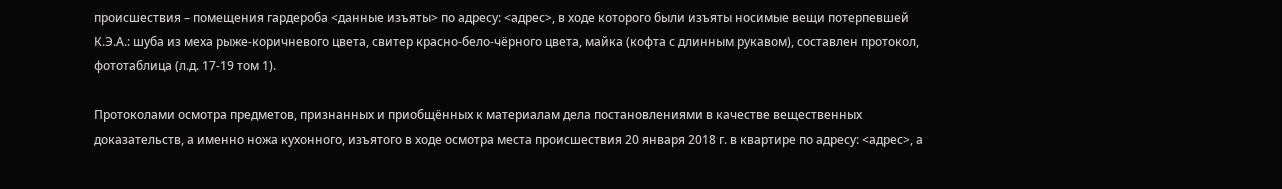происшествия – помещения гардероба <данные изъяты> по адресу: <адрес>, в ходе которого были изъяты носимые вещи потерпевшей К.Э.А.: шуба из меха рыже-коричневого цвета, свитер красно-бело-чёрного цвета, майка (кофта с длинным рукавом), составлен протокол, фототаблица (л.д. 17-19 том 1).

Протоколами осмотра предметов, признанных и приобщённых к материалам дела постановлениями в качестве вещественных доказательств, а именно ножа кухонного, изъятого в ходе осмотра места происшествия 20 января 2018 г. в квартире по адресу: <адрес>, а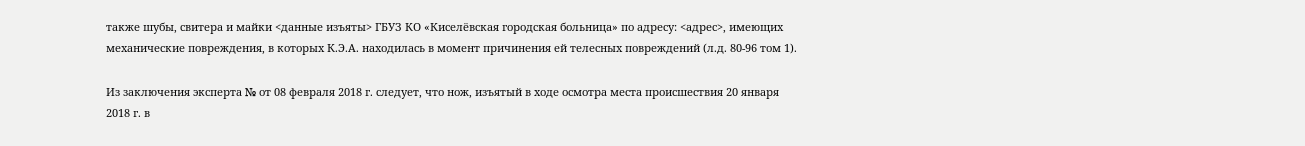также шубы, свитера и майки <данные изъяты> ГБУЗ КО «Киселёвская городская больница» по адресу: <адрес>, имеющих механические повреждения, в которых К.Э.А. находилась в момент причинения ей телесных повреждений (л.д. 80-96 том 1).

Из заключения эксперта № от 08 февраля 2018 г. следует, что нож, изъятый в ходе осмотра места происшествия 20 января 2018 г. в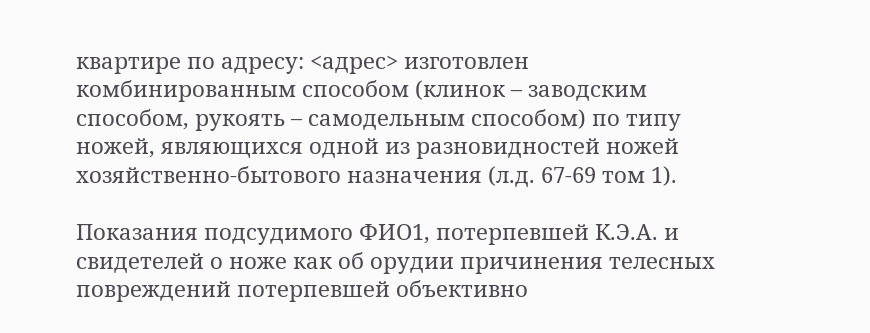квартире по адресу: <адрес> изготовлен комбинированным способом (клинок – заводским способом, рукоять – самодельным способом) по типу ножей, являющихся одной из разновидностей ножей хозяйственно-бытового назначения (л.д. 67-69 том 1).

Показания подсудимого ФИО1, потерпевшей К.Э.А. и свидетелей о ноже как об орудии причинения телесных повреждений потерпевшей объективно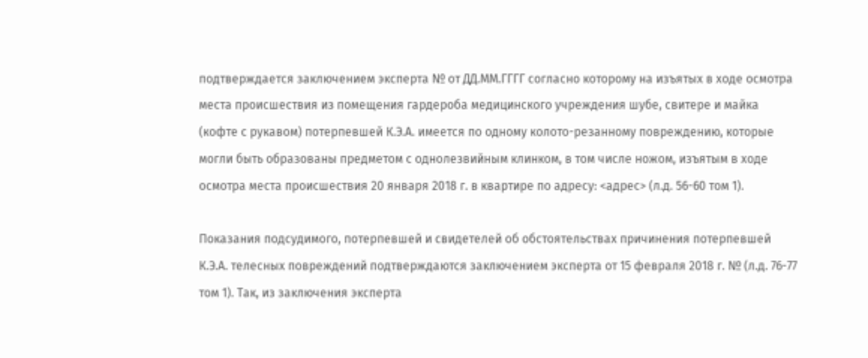подтверждается заключением эксперта № от ДД.ММ.ГГГГ согласно которому на изъятых в ходе осмотра места происшествия из помещения гардероба медицинского учреждения шубе, свитере и майка (кофте с рукавом) потерпевшей К.Э.А. имеется по одному колото-резанному повреждению, которые могли быть образованы предметом с однолезвийным клинком, в том числе ножом, изъятым в ходе осмотра места происшествия 20 января 2018 г. в квартире по адресу: <адрес> (л.д. 56-60 том 1).

Показания подсудимого, потерпевшей и свидетелей об обстоятельствах причинения потерпевшей К.Э.А. телесных повреждений подтверждаются заключением эксперта от 15 февраля 2018 г. № (л.д. 76-77 том 1). Так, из заключения эксперта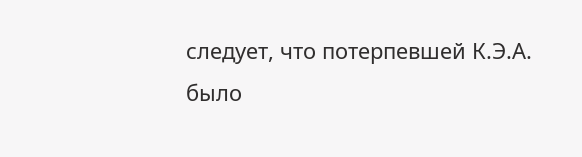следует, что потерпевшей К.Э.А. было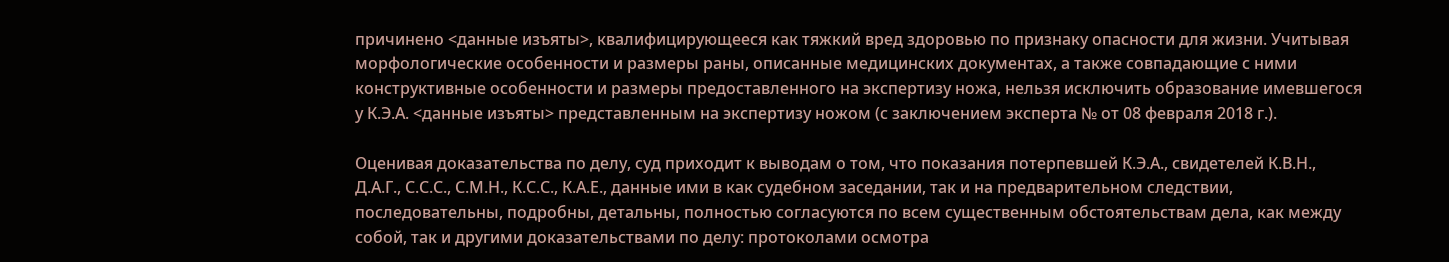причинено <данные изъяты>, квалифицирующееся как тяжкий вред здоровью по признаку опасности для жизни. Учитывая морфологические особенности и размеры раны, описанные медицинских документах, а также совпадающие с ними конструктивные особенности и размеры предоставленного на экспертизу ножа, нельзя исключить образование имевшегося у К.Э.А. <данные изъяты> представленным на экспертизу ножом (с заключением эксперта № от 08 февраля 2018 г.).

Оценивая доказательства по делу, суд приходит к выводам о том, что показания потерпевшей К.Э.А., свидетелей К.В.Н., Д.А.Г., С.С.С., С.М.Н., К.С.С., К.А.Е., данные ими в как судебном заседании, так и на предварительном следствии, последовательны, подробны, детальны, полностью согласуются по всем существенным обстоятельствам дела, как между собой, так и другими доказательствами по делу: протоколами осмотра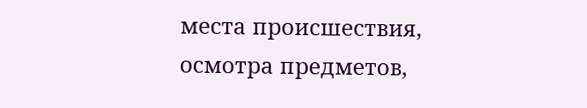места происшествия, осмотра предметов,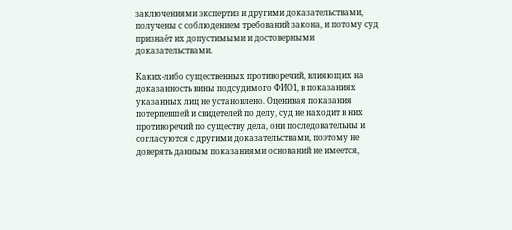заключениями экспертиз и другими доказательствами, получены с соблюдением требований закона, и потому суд признаёт их допустимыми и достоверными доказательствами.

Каких-либо существенных противоречий, влияющих на доказанность вины подсудимого ФИО1, в показаниях указанных лиц не установлено. Оценивая показания потерпевшей и свидетелей по делу, суд не находит в них противоречий по существу дела, они последовательны и согласуются с другими доказательствами, поэтому не доверять данным показаниями оснований не имеется,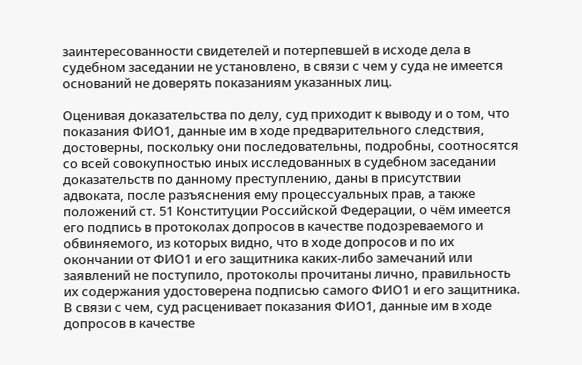заинтересованности свидетелей и потерпевшей в исходе дела в судебном заседании не установлено, в связи с чем у суда не имеется оснований не доверять показаниям указанных лиц.

Оценивая доказательства по делу, суд приходит к выводу и о том, что показания ФИО1, данные им в ходе предварительного следствия, достоверны, поскольку они последовательны, подробны, соотносятся со всей совокупностью иных исследованных в судебном заседании доказательств по данному преступлению, даны в присутствии адвоката, после разъяснения ему процессуальных прав, а также положений ст. 51 Конституции Российской Федерации, о чём имеется его подпись в протоколах допросов в качестве подозреваемого и обвиняемого, из которых видно, что в ходе допросов и по их окончании от ФИО1 и его защитника каких-либо замечаний или заявлений не поступило, протоколы прочитаны лично, правильность их содержания удостоверена подписью самого ФИО1 и его защитника. В связи с чем, суд расценивает показания ФИО1, данные им в ходе допросов в качестве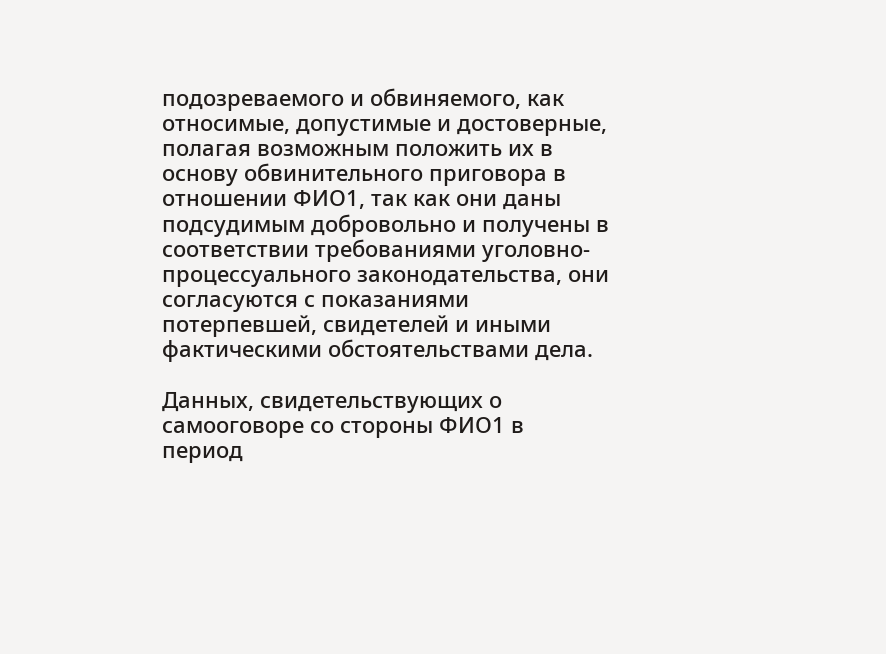подозреваемого и обвиняемого, как относимые, допустимые и достоверные, полагая возможным положить их в основу обвинительного приговора в отношении ФИО1, так как они даны подсудимым добровольно и получены в соответствии требованиями уголовно-процессуального законодательства, они согласуются с показаниями потерпевшей, свидетелей и иными фактическими обстоятельствами дела.

Данных, свидетельствующих о самооговоре со стороны ФИО1 в период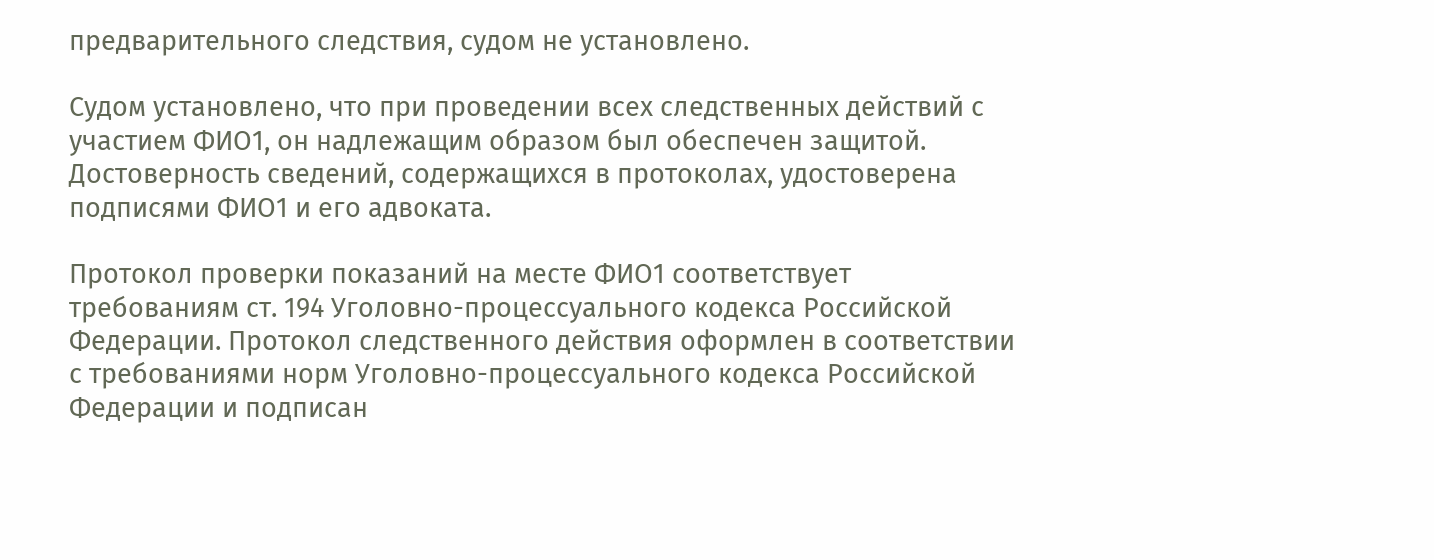предварительного следствия, судом не установлено.

Судом установлено, что при проведении всех следственных действий с участием ФИО1, он надлежащим образом был обеспечен защитой. Достоверность сведений, содержащихся в протоколах, удостоверена подписями ФИО1 и его адвоката.

Протокол проверки показаний на месте ФИО1 соответствует требованиям ст. 194 Уголовно-процессуального кодекса Российской Федерации. Протокол следственного действия оформлен в соответствии с требованиями норм Уголовно-процессуального кодекса Российской Федерации и подписан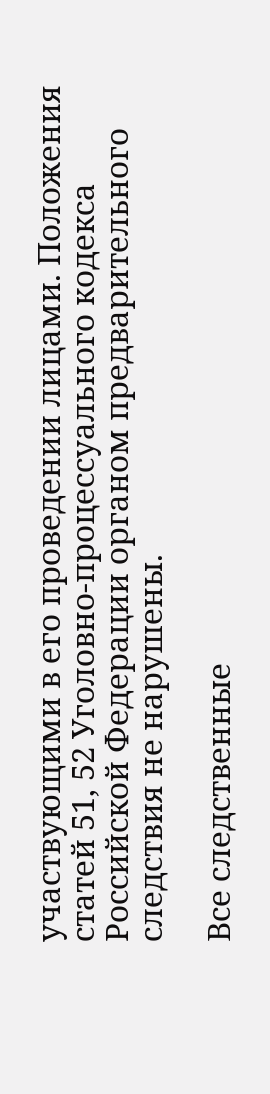участвующими в его проведении лицами. Положения статей 51, 52 Уголовно-процессуального кодекса Российской Федерации органом предварительного следствия не нарушены.

Все следственные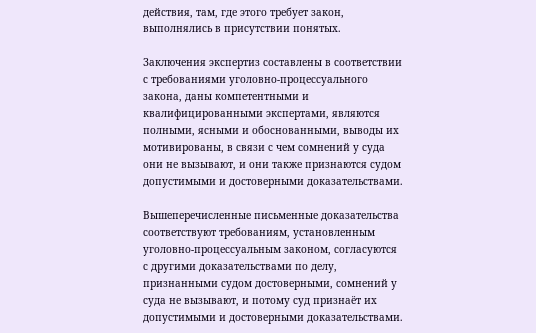действия, там, где этого требует закон, выполнялись в присутствии понятых.

Заключения экспертиз составлены в соответствии с требованиями уголовно-процессуального закона, даны компетентными и квалифицированными экспертами, являются полными, ясными и обоснованными, выводы их мотивированы, в связи с чем сомнений у суда они не вызывают, и они также признаются судом допустимыми и достоверными доказательствами.

Вышеперечисленные письменные доказательства соответствуют требованиям, установленным уголовно-процессуальным законом, согласуются с другими доказательствами по делу, признанными судом достоверными, сомнений у суда не вызывают, и потому суд признаёт их допустимыми и достоверными доказательствами.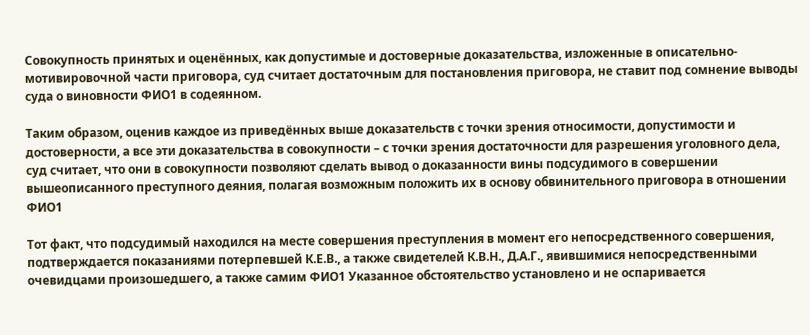Совокупность принятых и оценённых, как допустимые и достоверные доказательства, изложенные в описательно-мотивировочной части приговора, суд считает достаточным для постановления приговора, не ставит под сомнение выводы суда о виновности ФИО1 в содеянном.

Таким образом, оценив каждое из приведённых выше доказательств с точки зрения относимости, допустимости и достоверности, а все эти доказательства в совокупности – с точки зрения достаточности для разрешения уголовного дела, суд считает, что они в совокупности позволяют сделать вывод о доказанности вины подсудимого в совершении вышеописанного преступного деяния, полагая возможным положить их в основу обвинительного приговора в отношении ФИО1

Тот факт, что подсудимый находился на месте совершения преступления в момент его непосредственного совершения, подтверждается показаниями потерпевшей К.Е.В., а также свидетелей К.В.Н., Д.А.Г., явившимися непосредственными очевидцами произошедшего, а также самим ФИО1 Указанное обстоятельство установлено и не оспаривается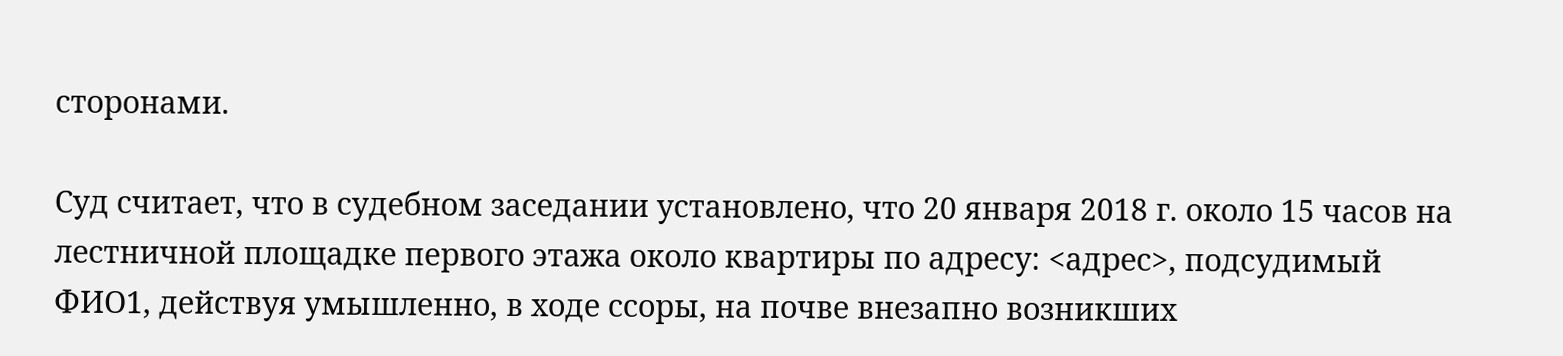сторонами.

Суд считает, что в судебном заседании установлено, что 20 января 2018 г. около 15 часов на лестничной площадке первого этажа около квартиры по адресу: <адрес>, подсудимый ФИО1, действуя умышленно, в ходе ссоры, на почве внезапно возникших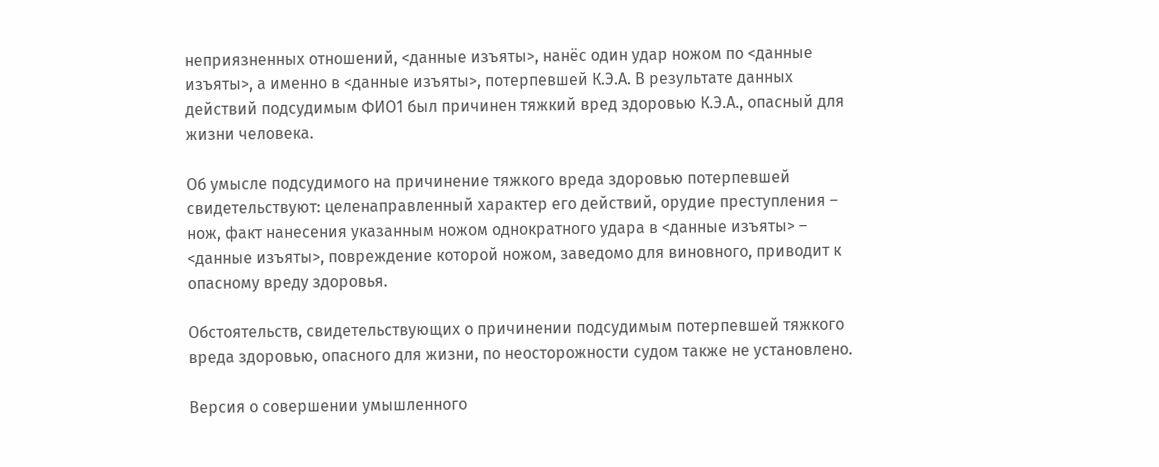неприязненных отношений, <данные изъяты>, нанёс один удар ножом по <данные изъяты>, а именно в <данные изъяты>, потерпевшей К.Э.А. В результате данных действий подсудимым ФИО1 был причинен тяжкий вред здоровью К.Э.А., опасный для жизни человека.

Об умысле подсудимого на причинение тяжкого вреда здоровью потерпевшей свидетельствуют: целенаправленный характер его действий, орудие преступления – нож, факт нанесения указанным ножом однократного удара в <данные изъяты> – <данные изъяты>, повреждение которой ножом, заведомо для виновного, приводит к опасному вреду здоровья.

Обстоятельств, свидетельствующих о причинении подсудимым потерпевшей тяжкого вреда здоровью, опасного для жизни, по неосторожности судом также не установлено.

Версия о совершении умышленного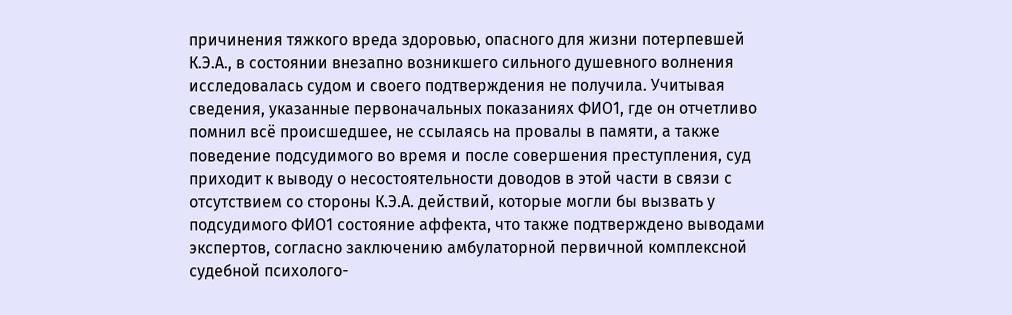причинения тяжкого вреда здоровью, опасного для жизни потерпевшей К.Э.А., в состоянии внезапно возникшего сильного душевного волнения исследовалась судом и своего подтверждения не получила. Учитывая сведения, указанные первоначальных показаниях ФИО1, где он отчетливо помнил всё происшедшее, не ссылаясь на провалы в памяти, а также поведение подсудимого во время и после совершения преступления, суд приходит к выводу о несостоятельности доводов в этой части в связи с отсутствием со стороны К.Э.А. действий, которые могли бы вызвать у подсудимого ФИО1 состояние аффекта, что также подтверждено выводами экспертов, согласно заключению амбулаторной первичной комплексной судебной психолого-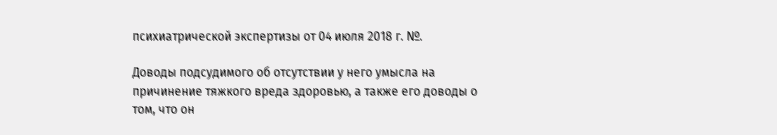психиатрической экспертизы от 04 июля 2018 г. №.

Доводы подсудимого об отсутствии у него умысла на причинение тяжкого вреда здоровью, а также его доводы о том, что он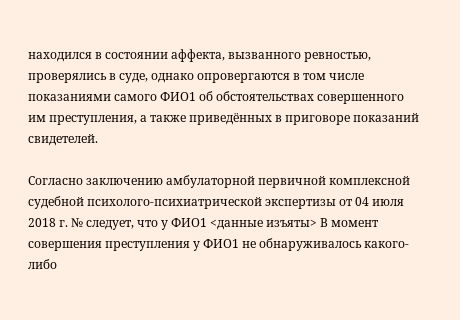находился в состоянии аффекта, вызванного ревностью, проверялись в суде, однако опровергаются в том числе показаниями самого ФИО1 об обстоятельствах совершенного им преступления, а также приведённых в приговоре показаний свидетелей.

Согласно заключению амбулаторной первичной комплексной судебной психолого-психиатрической экспертизы от 04 июля 2018 г. № следует, что у ФИО1 <данные изъяты> В момент совершения преступления у ФИО1 не обнаруживалось какого-либо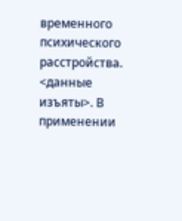временного психического расстройства. <данные изъяты>. В применении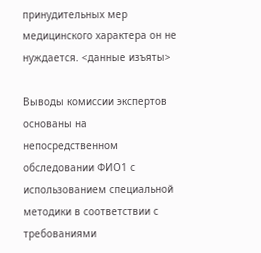принудительных мер медицинского характера он не нуждается. <данные изъяты>

Выводы комиссии экспертов основаны на непосредственном обследовании ФИО1 с использованием специальной методики в соответствии с требованиями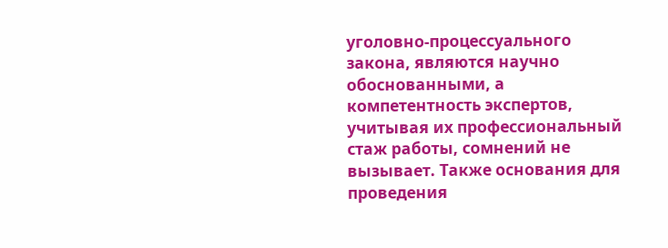уголовно-процессуального закона, являются научно обоснованными, а компетентность экспертов, учитывая их профессиональный стаж работы, сомнений не вызывает. Также основания для проведения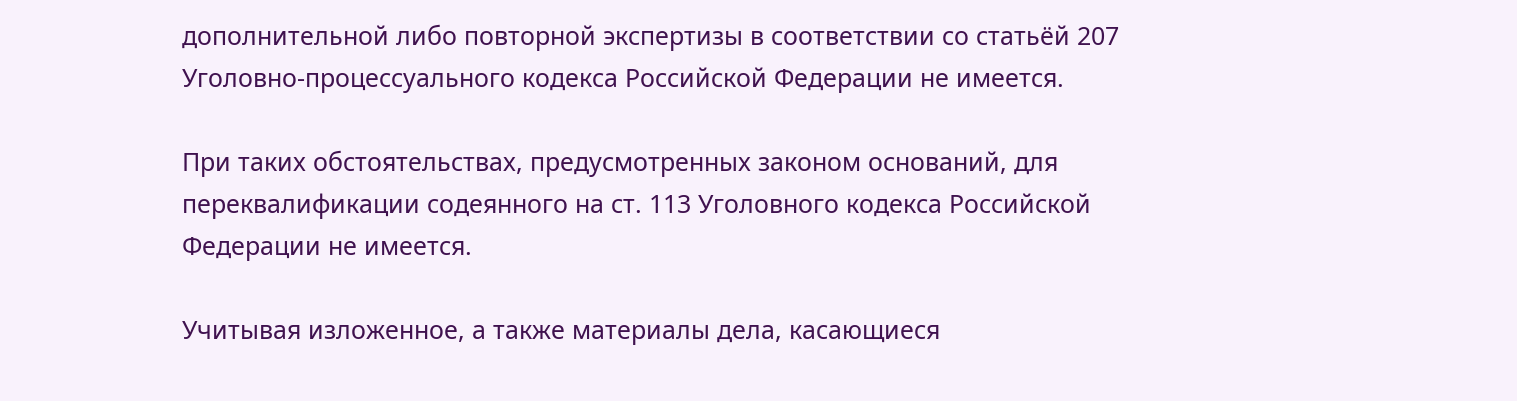дополнительной либо повторной экспертизы в соответствии со статьёй 207 Уголовно-процессуального кодекса Российской Федерации не имеется.

При таких обстоятельствах, предусмотренных законом оснований, для переквалификации содеянного на ст. 113 Уголовного кодекса Российской Федерации не имеется.

Учитывая изложенное, а также материалы дела, касающиеся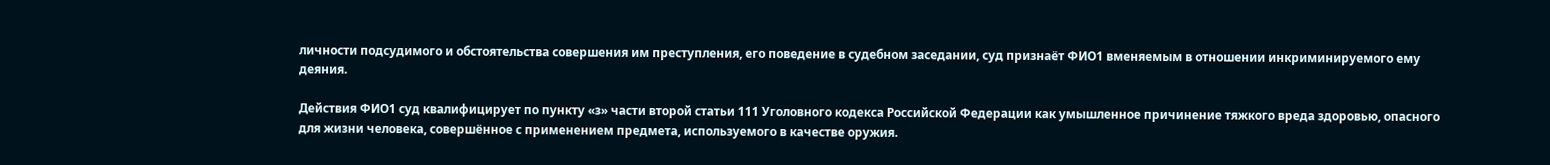личности подсудимого и обстоятельства совершения им преступления, его поведение в судебном заседании, суд признаёт ФИО1 вменяемым в отношении инкриминируемого ему деяния.

Действия ФИО1 суд квалифицирует по пункту «з» части второй статьи 111 Уголовного кодекса Российской Федерации как умышленное причинение тяжкого вреда здоровью, опасного для жизни человека, совершённое с применением предмета, используемого в качестве оружия.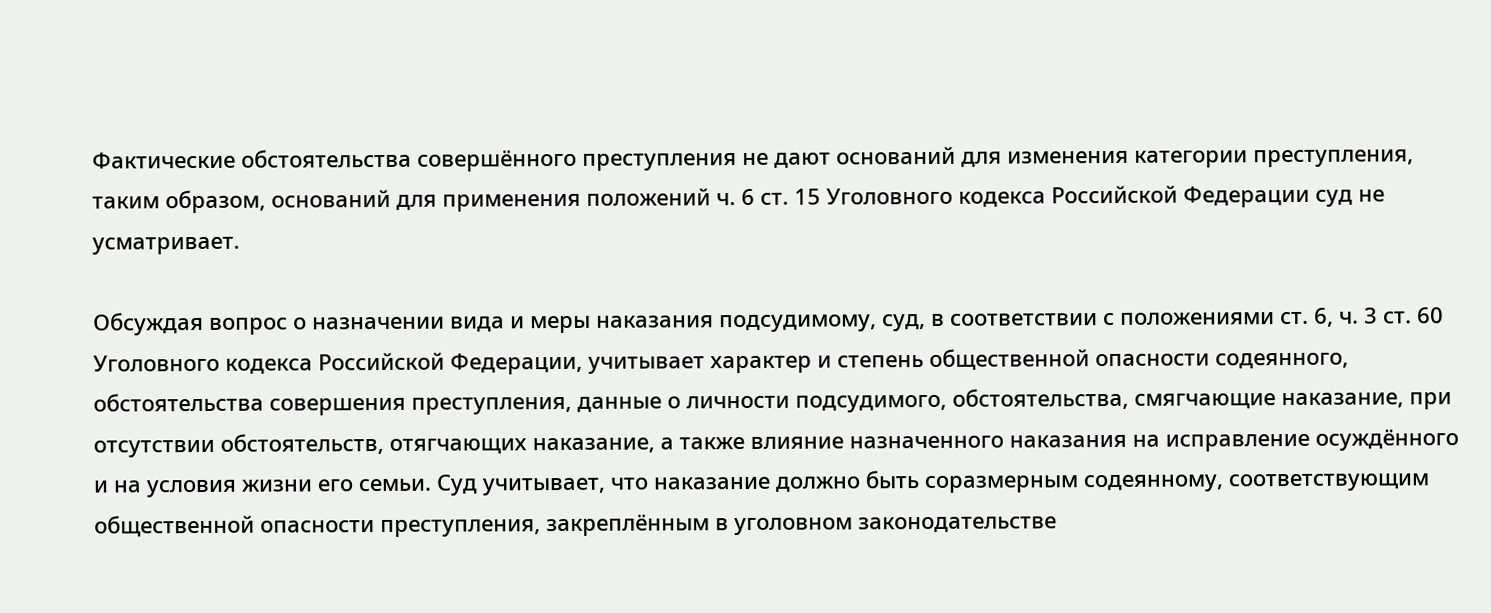Фактические обстоятельства совершённого преступления не дают оснований для изменения категории преступления, таким образом, оснований для применения положений ч. 6 ст. 15 Уголовного кодекса Российской Федерации суд не усматривает.

Обсуждая вопрос о назначении вида и меры наказания подсудимому, суд, в соответствии с положениями ст. 6, ч. 3 ст. 60 Уголовного кодекса Российской Федерации, учитывает характер и степень общественной опасности содеянного, обстоятельства совершения преступления, данные о личности подсудимого, обстоятельства, смягчающие наказание, при отсутствии обстоятельств, отягчающих наказание, а также влияние назначенного наказания на исправление осуждённого и на условия жизни его семьи. Суд учитывает, что наказание должно быть соразмерным содеянному, соответствующим общественной опасности преступления, закреплённым в уголовном законодательстве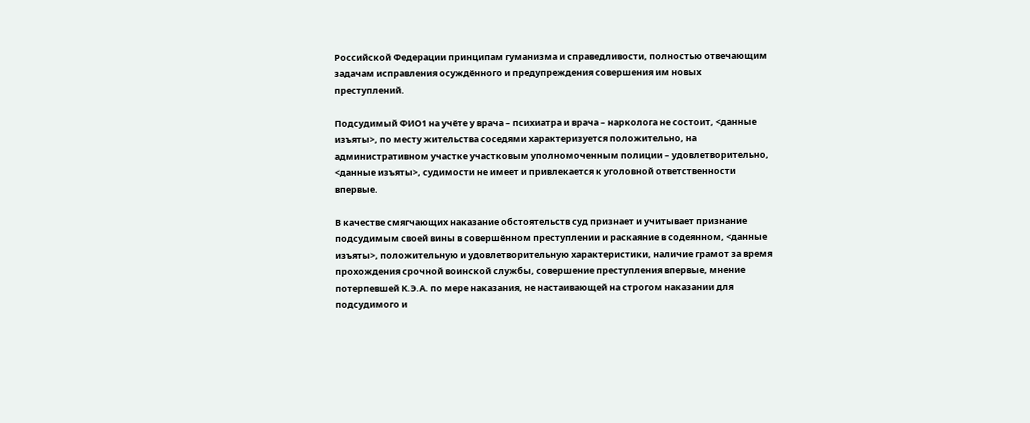Российской Федерации принципам гуманизма и справедливости, полностью отвечающим задачам исправления осуждённого и предупреждения совершения им новых преступлений.

Подсудимый ФИО1 на учёте у врача – психиатра и врача – нарколога не состоит, <данные изъяты>, по месту жительства соседями характеризуется положительно, на административном участке участковым уполномоченным полиции – удовлетворительно, <данные изъяты>, судимости не имеет и привлекается к уголовной ответственности впервые.

В качестве смягчающих наказание обстоятельств суд признает и учитывает признание подсудимым своей вины в совершённом преступлении и раскаяние в содеянном, <данные изъяты>, положительную и удовлетворительную характеристики, наличие грамот за время прохождения срочной воинской службы, совершение преступления впервые, мнение потерпевшей К.Э.А. по мере наказания, не настаивающей на строгом наказании для подсудимого и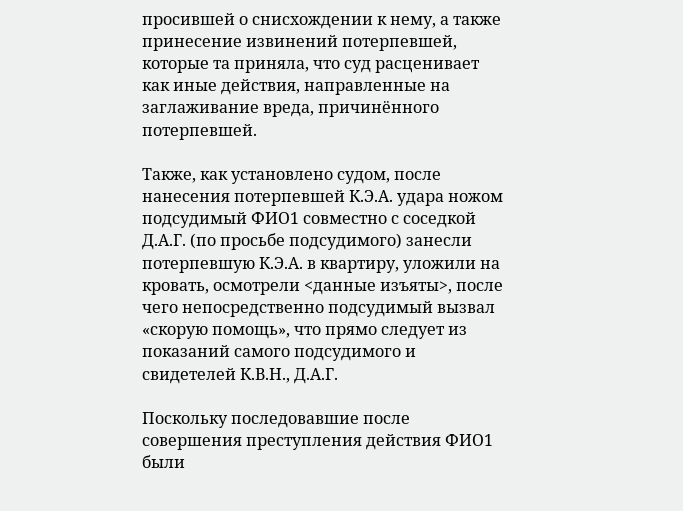просившей о снисхождении к нему, а также принесение извинений потерпевшей, которые та приняла, что суд расценивает как иные действия, направленные на заглаживание вреда, причинённого потерпевшей.

Также, как установлено судом, после нанесения потерпевшей К.Э.А. удара ножом подсудимый ФИО1 совместно с соседкой Д.А.Г. (по просьбе подсудимого) занесли потерпевшую К.Э.А. в квартиру, уложили на кровать, осмотрели <данные изъяты>, после чего непосредственно подсудимый вызвал «скорую помощь», что прямо следует из показаний самого подсудимого и свидетелей К.В.Н., Д.А.Г.

Поскольку последовавшие после совершения преступления действия ФИО1 были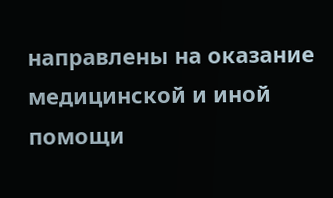направлены на оказание медицинской и иной помощи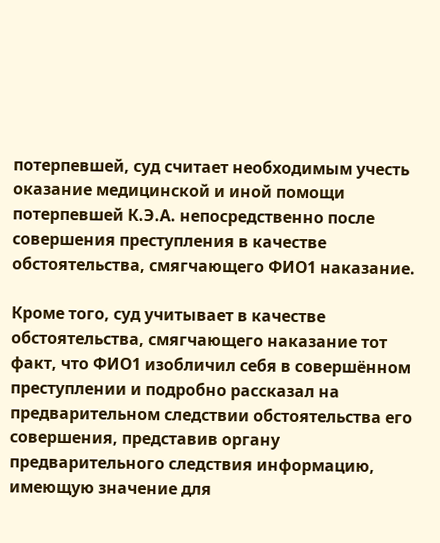потерпевшей, суд считает необходимым учесть оказание медицинской и иной помощи потерпевшей К.Э.А. непосредственно после совершения преступления в качестве обстоятельства, смягчающего ФИО1 наказание.

Кроме того, суд учитывает в качестве обстоятельства, смягчающего наказание тот факт, что ФИО1 изобличил себя в совершённом преступлении и подробно рассказал на предварительном следствии обстоятельства его совершения, представив органу предварительного следствия информацию, имеющую значение для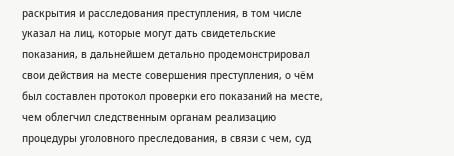раскрытия и расследования преступления, в том числе указал на лиц, которые могут дать свидетельские показания, в дальнейшем детально продемонстрировал свои действия на месте совершения преступления, о чём был составлен протокол проверки его показаний на месте, чем облегчил следственным органам реализацию процедуры уголовного преследования, в связи с чем, суд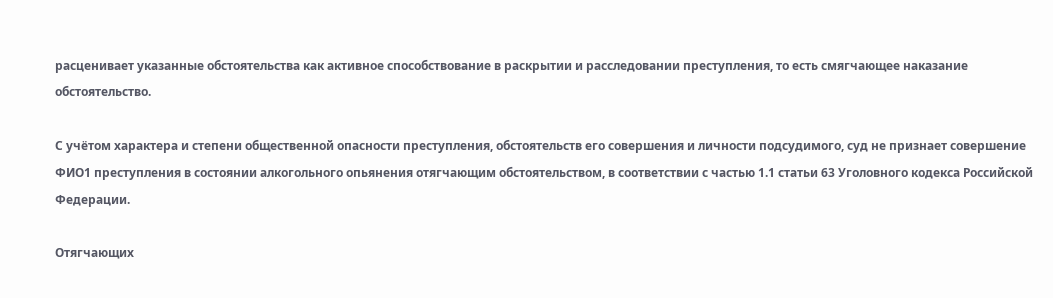расценивает указанные обстоятельства как активное способствование в раскрытии и расследовании преступления, то есть смягчающее наказание обстоятельство.

С учётом характера и степени общественной опасности преступления, обстоятельств его совершения и личности подсудимого, суд не признает совершение ФИО1 преступления в состоянии алкогольного опьянения отягчающим обстоятельством, в соответствии с частью 1.1 статьи 63 Уголовного кодекса Российской Федерации.

Отягчающих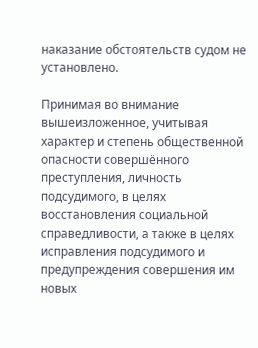наказание обстоятельств судом не установлено.

Принимая во внимание вышеизложенное, учитывая характер и степень общественной опасности совершённого преступления, личность подсудимого, в целях восстановления социальной справедливости, а также в целях исправления подсудимого и предупреждения совершения им новых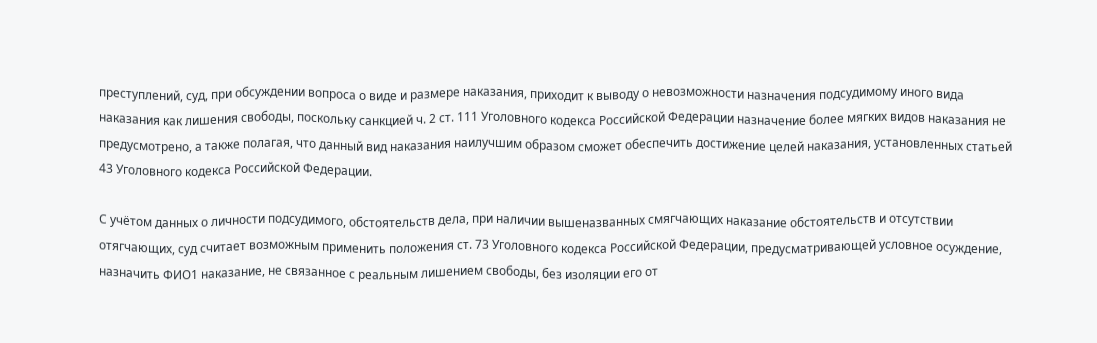преступлений, суд, при обсуждении вопроса о виде и размере наказания, приходит к выводу о невозможности назначения подсудимому иного вида наказания как лишения свободы, поскольку санкцией ч. 2 ст. 111 Уголовного кодекса Российской Федерации назначение более мягких видов наказания не предусмотрено, а также полагая, что данный вид наказания наилучшим образом сможет обеспечить достижение целей наказания, установленных статьей 43 Уголовного кодекса Российской Федерации.

С учётом данных о личности подсудимого, обстоятельств дела, при наличии вышеназванных смягчающих наказание обстоятельств и отсутствии отягчающих, суд считает возможным применить положения ст. 73 Уголовного кодекса Российской Федерации, предусматривающей условное осуждение, назначить ФИО1 наказание, не связанное с реальным лишением свободы, без изоляции его от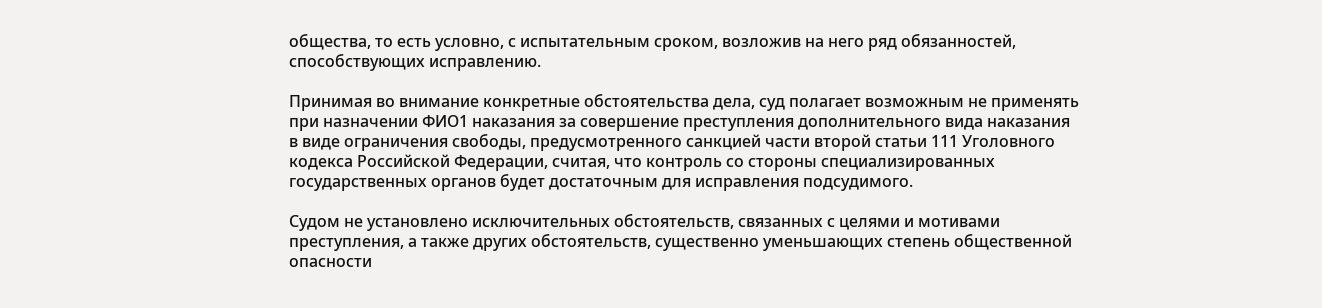общества, то есть условно, с испытательным сроком, возложив на него ряд обязанностей, способствующих исправлению.

Принимая во внимание конкретные обстоятельства дела, суд полагает возможным не применять при назначении ФИО1 наказания за совершение преступления дополнительного вида наказания в виде ограничения свободы, предусмотренного санкцией части второй статьи 111 Уголовного кодекса Российской Федерации, считая, что контроль со стороны специализированных государственных органов будет достаточным для исправления подсудимого.

Судом не установлено исключительных обстоятельств, связанных с целями и мотивами преступления, а также других обстоятельств, существенно уменьшающих степень общественной опасности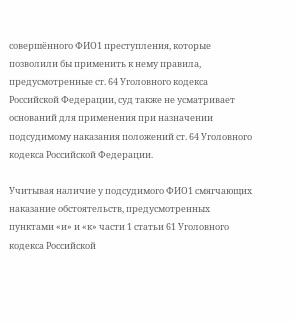совершённого ФИО1 преступления, которые позволили бы применить к нему правила, предусмотренные ст. 64 Уголовного кодекса Российской Федерации, суд также не усматривает оснований для применения при назначении подсудимому наказания положений ст. 64 Уголовного кодекса Российской Федерации.

Учитывая наличие у подсудимого ФИО1 смягчающих наказание обстоятельств, предусмотренных пунктами «и» и «к» части 1 статьи 61 Уголовного кодекса Российской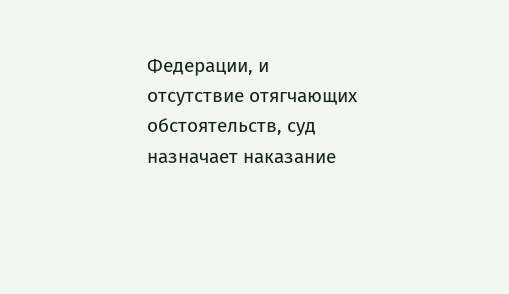Федерации, и отсутствие отягчающих обстоятельств, суд назначает наказание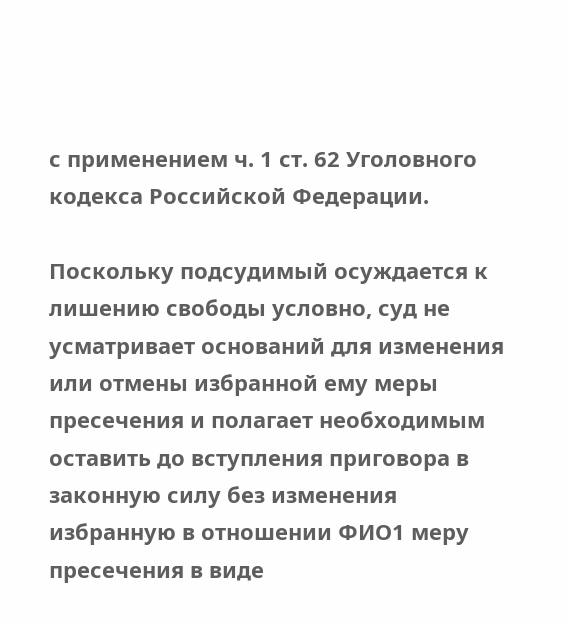с применением ч. 1 ст. 62 Уголовного кодекса Российской Федерации.

Поскольку подсудимый осуждается к лишению свободы условно, суд не усматривает оснований для изменения или отмены избранной ему меры пресечения и полагает необходимым оставить до вступления приговора в законную силу без изменения избранную в отношении ФИО1 меру пресечения в виде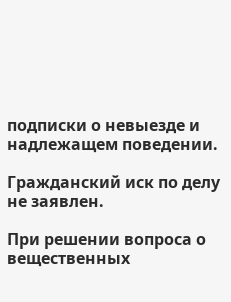подписки о невыезде и надлежащем поведении.

Гражданский иск по делу не заявлен.

При решении вопроса о вещественных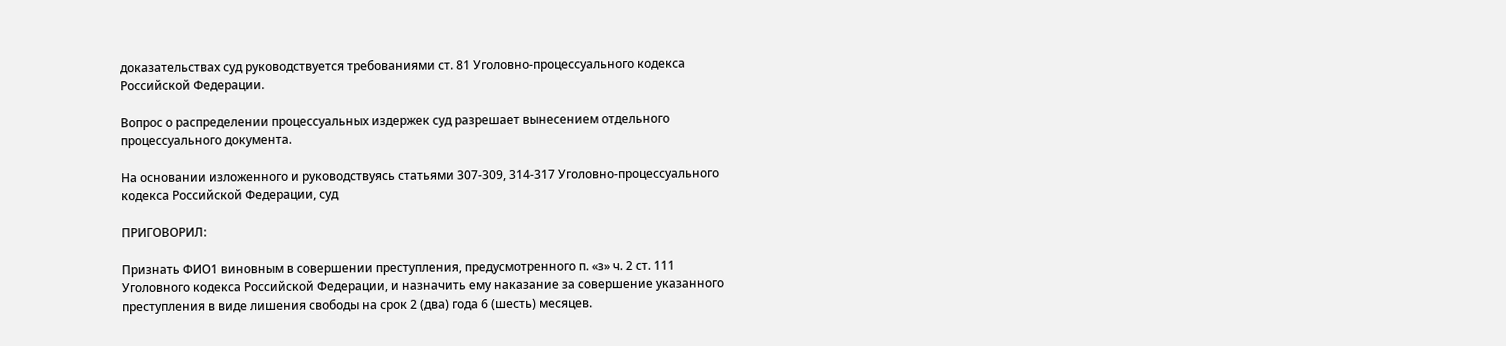доказательствах суд руководствуется требованиями ст. 81 Уголовно-процессуального кодекса Российской Федерации.

Вопрос о распределении процессуальных издержек суд разрешает вынесением отдельного процессуального документа.

На основании изложенного и руководствуясь статьями 307-309, 314-317 Уголовно-процессуального кодекса Российской Федерации, суд

ПРИГОВОРИЛ:

Признать ФИО1 виновным в совершении преступления, предусмотренного п. «з» ч. 2 ст. 111 Уголовного кодекса Российской Федерации, и назначить ему наказание за совершение указанного преступления в виде лишения свободы на срок 2 (два) года 6 (шесть) месяцев.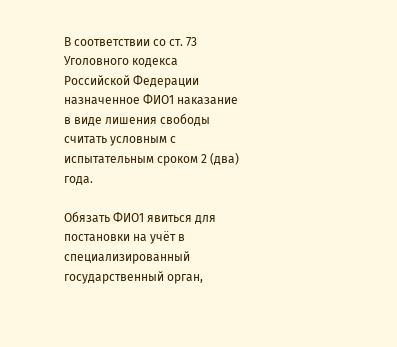В соответствии со ст. 73 Уголовного кодекса Российской Федерации назначенное ФИО1 наказание в виде лишения свободы считать условным с испытательным сроком 2 (два) года.

Обязать ФИО1 явиться для постановки на учёт в специализированный государственный орган,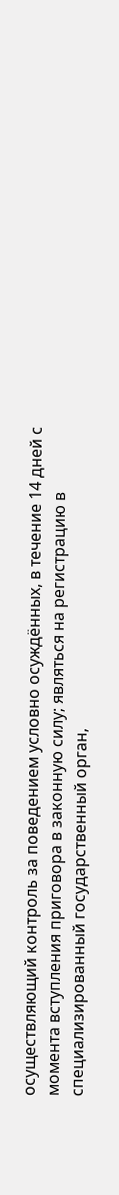осуществляющий контроль за поведением условно осуждённых, в течение 14 дней с момента вступления приговора в законную силу; являться на регистрацию в специализированный государственный орган,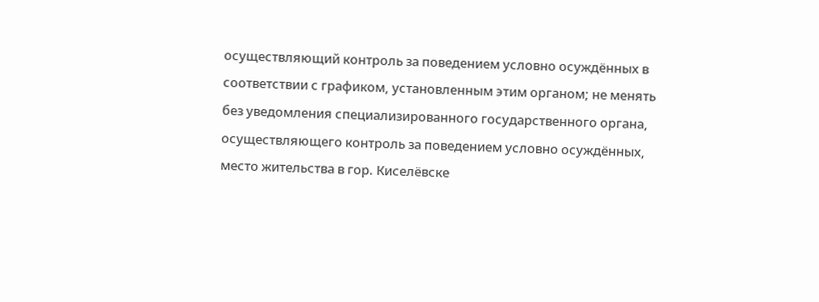осуществляющий контроль за поведением условно осуждённых в соответствии с графиком, установленным этим органом; не менять без уведомления специализированного государственного органа, осуществляющего контроль за поведением условно осуждённых, место жительства в гор. Киселёвске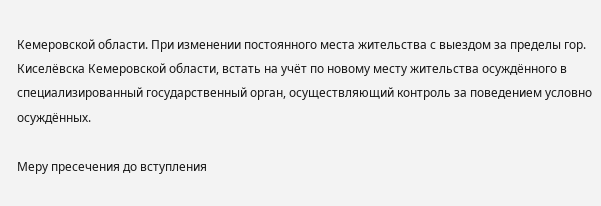Кемеровской области. При изменении постоянного места жительства с выездом за пределы гор. Киселёвска Кемеровской области, встать на учёт по новому месту жительства осуждённого в специализированный государственный орган, осуществляющий контроль за поведением условно осуждённых.

Меру пресечения до вступления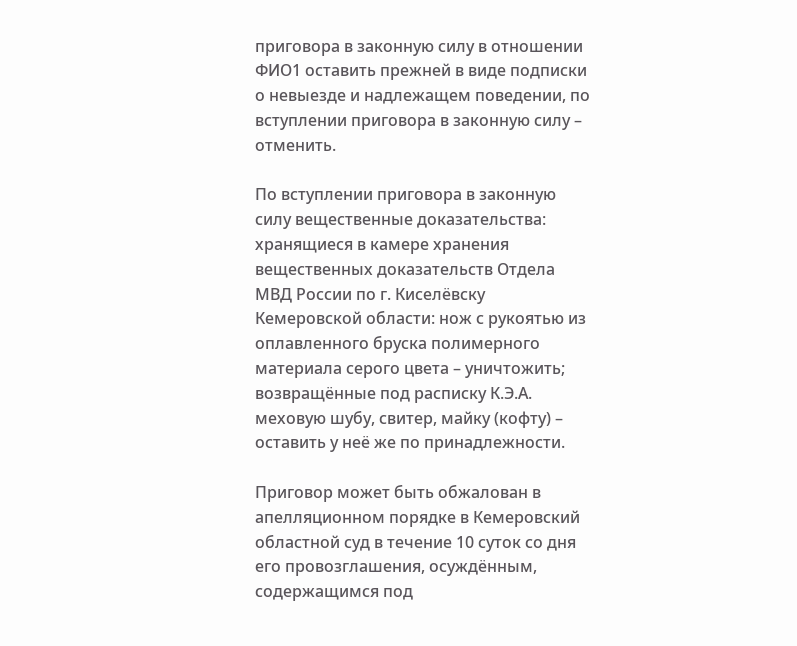приговора в законную силу в отношении ФИО1 оставить прежней в виде подписки о невыезде и надлежащем поведении, по вступлении приговора в законную силу – отменить.

По вступлении приговора в законную силу вещественные доказательства: хранящиеся в камере хранения вещественных доказательств Отдела МВД России по г. Киселёвску Кемеровской области: нож с рукоятью из оплавленного бруска полимерного материала серого цвета – уничтожить; возвращённые под расписку К.Э.А. меховую шубу, свитер, майку (кофту) – оставить у неё же по принадлежности.

Приговор может быть обжалован в апелляционном порядке в Кемеровский областной суд в течение 10 суток со дня его провозглашения, осуждённым, содержащимся под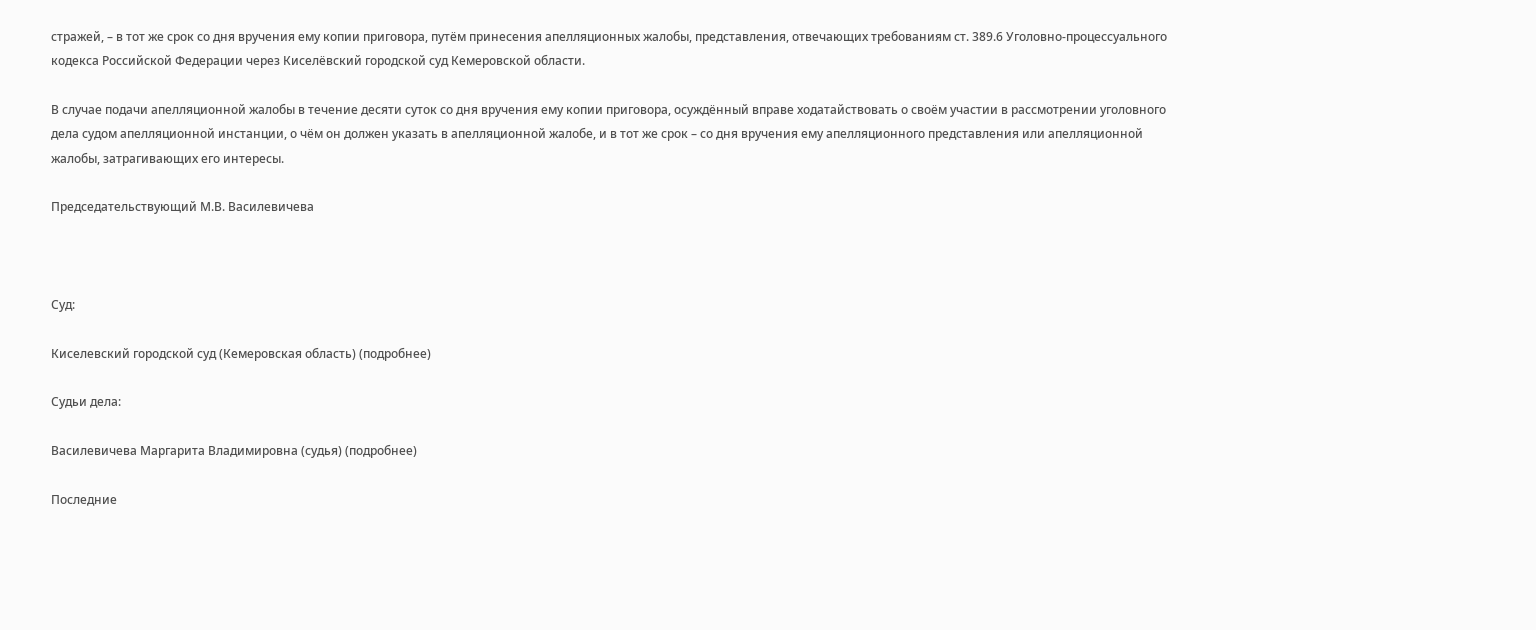стражей, – в тот же срок со дня вручения ему копии приговора, путём принесения апелляционных жалобы, представления, отвечающих требованиям ст. 389.6 Уголовно-процессуального кодекса Российской Федерации через Киселёвский городской суд Кемеровской области.

В случае подачи апелляционной жалобы в течение десяти суток со дня вручения ему копии приговора, осуждённый вправе ходатайствовать о своём участии в рассмотрении уголовного дела судом апелляционной инстанции, о чём он должен указать в апелляционной жалобе, и в тот же срок – со дня вручения ему апелляционного представления или апелляционной жалобы, затрагивающих его интересы.

Председательствующий М.В. Василевичева



Суд:

Киселевский городской суд (Кемеровская область) (подробнее)

Судьи дела:

Василевичева Маргарита Владимировна (судья) (подробнее)

Последние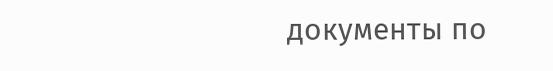документы по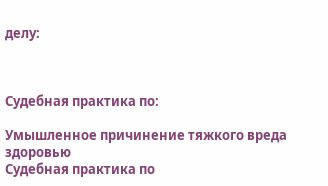делу:



Судебная практика по:

Умышленное причинение тяжкого вреда здоровью
Судебная практика по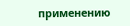применению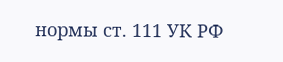нормы ст. 111 УК РФ